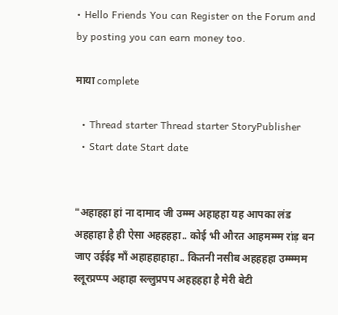• Hello Friends You can Register on the Forum and by posting you can earn money too.

माया complete

  • Thread starter Thread starter StoryPublisher
  • Start date Start date


"अहाहहा हां ना दामाद जी उम्म्म अहाहहा यह आपका लंड अहहाहा है ही ऐसा अहहहहा.. कोई भी औरत आहमम्म्म रांड़ बन जाए उईईइ माँ अहाहहाहाहा.. कितनी नसीब अहहहहा उम्म्म्मम स्लूरप्रप्प्प अहाहा स्ल्लुप्रपप अहहहहा है मेरी बेटी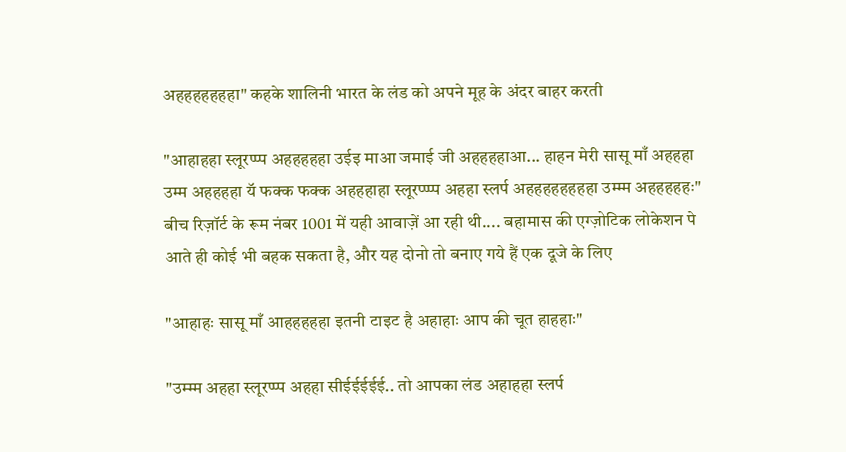अहहहहहहहा" कहके शालिनी भारत के लंड को अपने मूह के अंदर बाहर करती

"आहाहहा स्लूरप्प्प अहहहहहा उईइ माआ जमाई जी अहहहहाआ... हाहन मेरी सासू माँ अहहहा उम्म अहहहहा यॅ फक्क फक्क अहहहाहा स्लूरप्प्प्प अहहा स्लर्प अहहहहहहहहा उम्म्म अहहहहहः" बीच रिज़ॉर्ट के रूम नंबर 1001 में यही आवाज़ें आ रही थी.... बहामास की एग्ज़ोटिक लोकेशन पे आते ही कोई भी बहक सकता है, और यह दोनो तो बनाए गये हैं एक दूजे के लिए

"आहाहः सासू माँ आहहहहहा इतनी टाइट है अहाहाः आप की चूत हाहहाः"

"उम्म्म अहहा स्लूरप्प्प अहहा सीईईईईई.. तो आपका लंड अहाहहा स्लर्प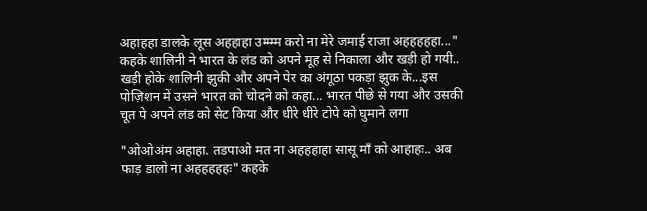अहाहहा डालके लूस अहहाहा उम्म्म्म करो ना मेरे जमाई राजा अहहहहहा..." कहके शालिनी ने भारत के लंड को अपने मूह से निकाला और खड़ी हो गयी.. खड़ी होके शालिनी झुकी और अपने पेर का अंगूठा पकड़ा झुक के...इस पोज़िशन में उसने भारत को चोदने को कहा... भारत पीछे से गया और उसकी चूत पे अपने लंड को सेट किया और धीरे धीरे टोपे को घुमाने लगा

"ओओअंम अहाहा. तडपाओ मत ना अहहहाहा सासू माँ को आहाहः.. अब फाड़ डालो ना अहहहहहः" कहके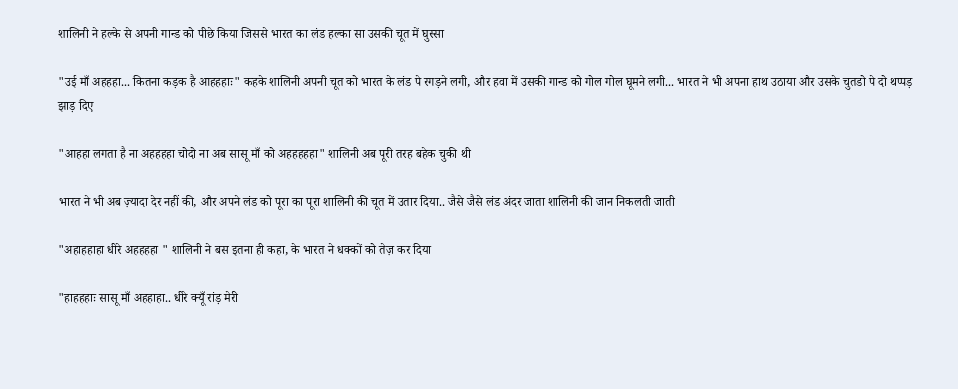शालिनी ने हल्के से अपनी गान्ड को पीछे किया जिससे भारत का लंड हल्का सा उसकी चूत में घुस्सा

"उई माँ अहहहा... कितना कड़क है आहहहाः" कहके शालिनी अपनी चूत को भारत के लंड पे रगड़ने लगी, और हवा में उसकी गान्ड को गोल गोल घूमने लगी... भारत ने भी अपना हाथ उठाया और उसके चुतडो पे दो थप्पड़ झाड़ दिए

"आहहा लगता है ना अहहहहा चोदो ना अब सासू माँ को अहहहहहा" शालिनी अब पूरी तरह बहेक चुकी थी

भारत ने भी अब ज़्यादा देर नहीं की, और अपने लंड को पूरा का पूरा शालिनी की चूत में उतार दिया.. जैसे जैसे लंड अंदर जाता शालिनी की जान निकलती जाती

"अहाहहाहा धीरे अहहहहा " शालिनी ने बस इतना ही कहा, के भारत ने धक्कों को तेज़ कर दिया

"हाहहहाः सासू माँ अहहाहा.. धीरे क्यूँ रांड़ मेरी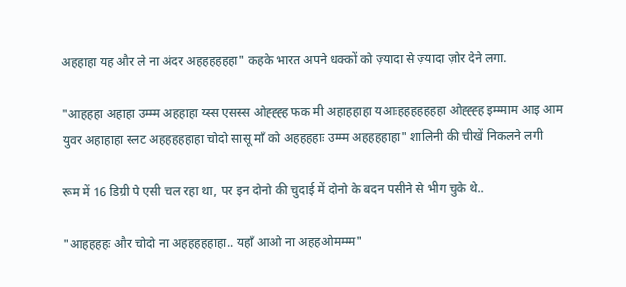अहहाहा यह और ले ना अंदर अहहहहहहा" कहके भारत अपने धक्कों को ज़्यादा से ज़्यादा ज़ोर देने लगा.

"आहहहा अहाहा उम्म्म अहहाहा य्स्स एसस्स ओह्ह्ह्ह फक मी अहाहहाहा यआःहहहहहहहा ओह्ह्ह्ह इम्म्माम आइ आम युवर अहाहाहा स्लट अहहहहहाहा चोदो सासू माँ को अहहहहाः उम्म्म अहहहहाहा" शालिनी की चीखें निकलने लगी

रूम में 16 डिग्री पे एसी चल रहा था, पर इन दोनो की चुदाई में दोनो के बदन पसीने से भीग चुके थे..

"आहहहहः और चोदो ना अहहहहहाहा.. यहाँ आओ ना अहहओमम्म्म"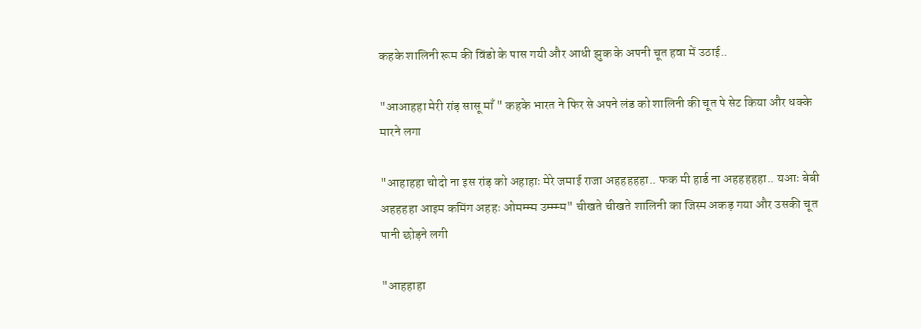कहके शालिनी रूम की विंडो के पास गयी और आधी झुक के अपनी चूत हवा में उठाई..

"आआहहा मेरी रांड़ सासू माँ " कहके भारत ने फिर से अपने लंड को शालिनी की चूत पे सेट किया और धक्के मारने लगा

"आहाहहा चोदो ना इस रांड़ को अहाहाः मेरे जमाई राजा अहहहहहा.. फक मी हार्ड ना अहहहहहा.. यआः बेबी अहहहहा आइम कमिंग अहहः ओमम्म्म उम्म्म्म" चीखते चीखते शालिनी का जिस्म अकड़ गया और उसकी चूत पानी छोड़ने लगी

"आहहाहा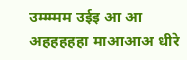उम्म्म्मम उईइ आ आ अहहहहहा माआआअ धीरे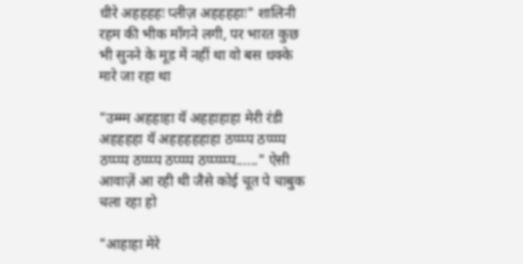धीरे अहहहहः प्लीज़ अहहहहाः" शालिनी रहम की भीक माँगने लगी, पर भारत कुछ भी सुनने के मूड में नहीं था वो बस धक्के मारे जा रहा था

"उम्म्म अहहाहा यॅ अहहाहाहा मेरी रंडी अहहहहा यॅ अहहहहहाहा ठप्प्प्प ठप्प्प्प ठप्प्प्प ठप्प्प्प ठप्प्प्प ठप्प्प्प्प्प......" ऐसी आवाज़ें आ रही थी जैसे कोई चूत पे चाबुक चला रहा हो

"आहाहा मेरे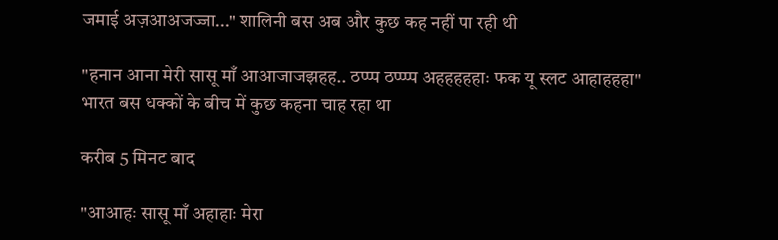जमाई अज़आअजज्जा..." शालिनी बस अब और कुछ कह नहीं पा रही थी

"हनान आना मेरी सासू माँ आआजाजझहह.. ठप्प्प ठप्प्प्प अहहहहहाः फक यू स्लट आहाहहहा" भारत बस धक्कों के बीच में कुछ कहना चाह रहा था

करीब 5 मिनट बाद

"आआहः सासू माँ अहाहाः मेरा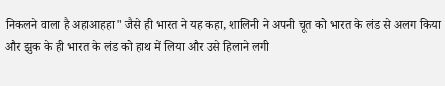निकलने वाला है अहाआहहा" जैसे ही भारत ने यह कहा, शालिनी ने अपनी चूत को भारत के लंड से अलग किया और झुक के ही भारत के लंड को हाथ में लिया और उसे हिलाने लगी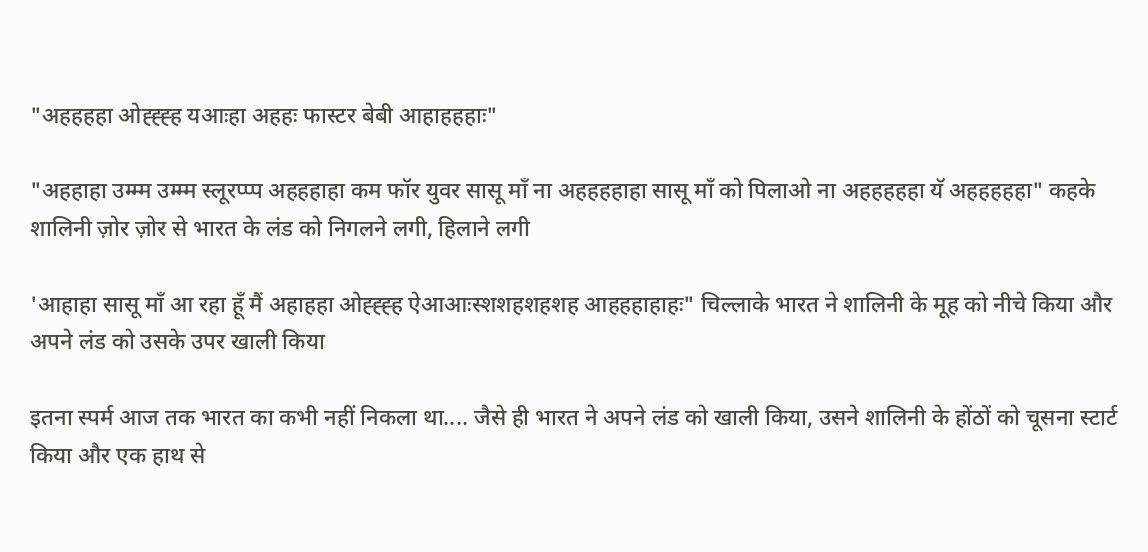"अहहहहा ओह्ह्ह्ह यआःहा अहहः फास्टर बेबी आहाहहहाः"

"अहहाहा उम्म्म उम्म्म स्लूरप्प्प अहहहाहा कम फॉर युवर सासू माँ ना अहहहहाहा सासू माँ को पिलाओ ना अहहहहहा यॅ अहहहहहा" कहके शालिनी ज़ोर ज़ोर से भारत के लंड को निगलने लगी, हिलाने लगी

'आहाहा सासू माँ आ रहा हूँ मैं अहाहहा ओह्ह्ह्ह ऐआआःस्शशहशहशह आहहहाहाहः" चिल्लाके भारत ने शालिनी के मूह को नीचे किया और अपने लंड को उसके उपर खाली किया

इतना स्पर्म आज तक भारत का कभी नहीं निकला था.... जैसे ही भारत ने अपने लंड को खाली किया, उसने शालिनी के होंठों को चूसना स्टार्ट किया और एक हाथ से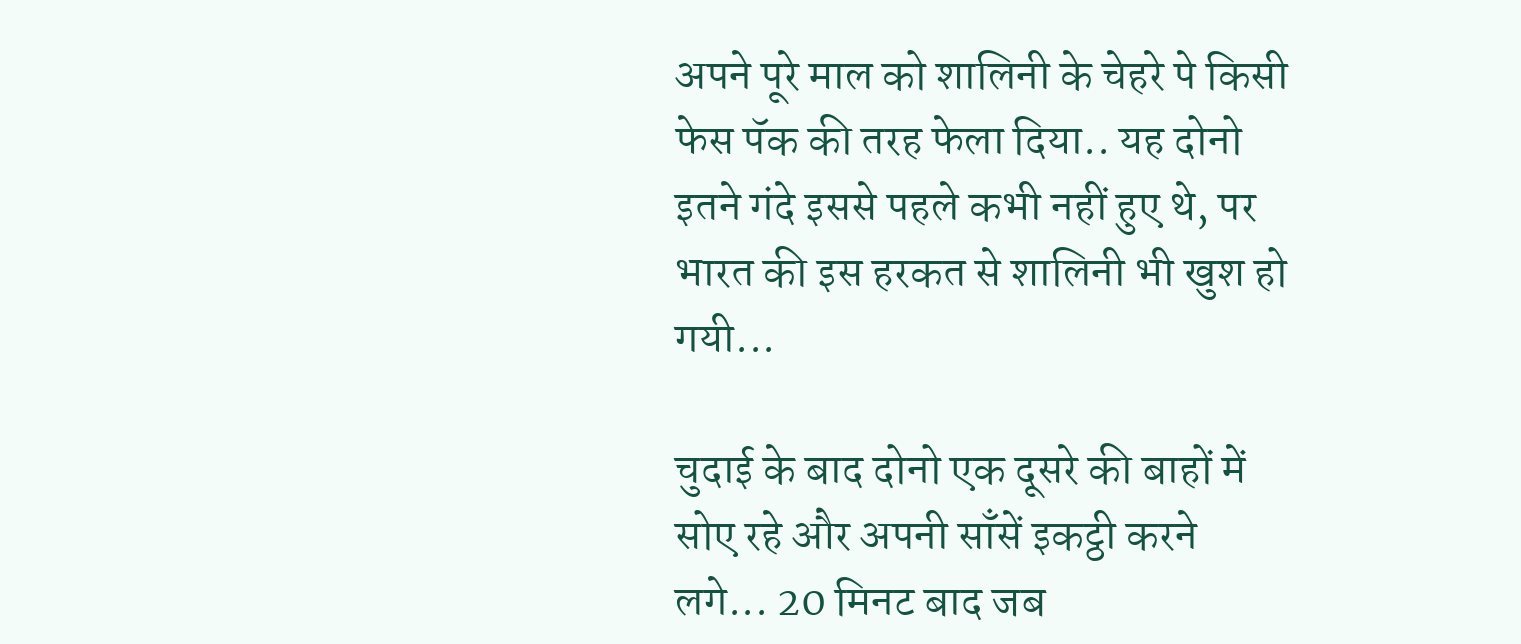अपने पूरे माल को शालिनी के चेहरे पे किसी फेस पॅक की तरह फेला दिया.. यह दोनो इतने गंदे इससे पहले कभी नहीं हुए थे, पर भारत की इस हरकत से शालिनी भी खुश हो गयी...

चुदाई के बाद दोनो एक दूसरे की बाहों में सोए रहे और अपनी साँसें इकट्ठी करने लगे... 20 मिनट बाद जब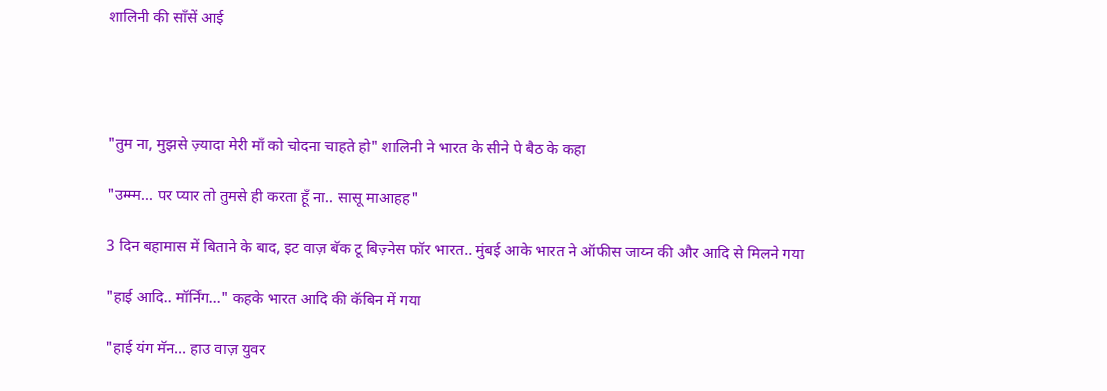शालिनी की साँसें आई




"तुम ना, मुझसे ज़्यादा मेरी माँ को चोदना चाहते हो" शालिनी ने भारत के सीने पे बैठ के कहा

"उम्म्म... पर प्यार तो तुमसे ही करता हूँ ना.. सासू माआहह"

3 दिन बहामास में बिताने के बाद, इट वाज़ बॅक टू बिज़्नेस फॉर भारत.. मुंबई आके भारत ने ऑफीस जाय्न की और आदि से मिलने गया

"हाई आदि.. मॉर्निंग..." कहके भारत आदि की कॅबिन में गया

"हाई यंग मॅन... हाउ वाज़ युवर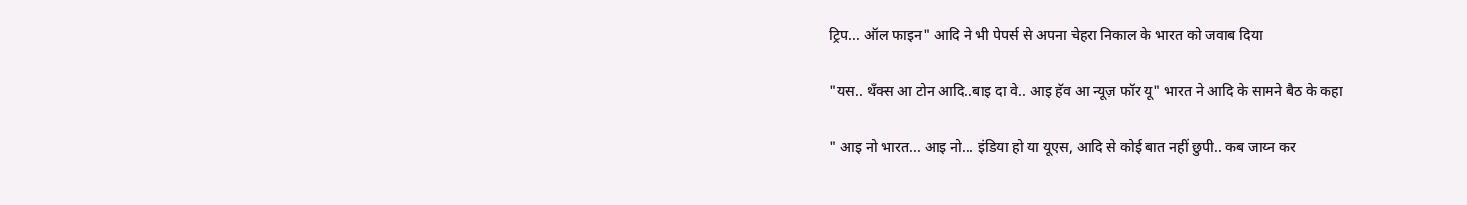ट्रिप... ऑल फाइन" आदि ने भी पेपर्स से अपना चेहरा निकाल के भारत को जवाब दिया

"यस.. थॅंक्स आ टोन आदि..बाइ दा वे.. आइ हॅव आ न्यूज़ फॉर यू" भारत ने आदि के सामने बैठ के कहा

" आइ नो भारत... आइ नो... इंडिया हो या यूएस, आदि से कोई बात नहीं छुपी.. कब जाय्न कर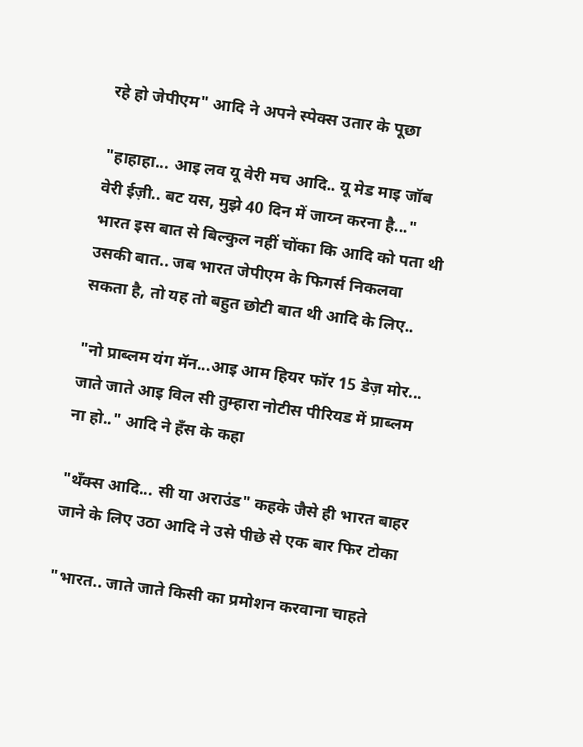रहे हो जेपीएम" आदि ने अपने स्पेक्स उतार के पूछा

"हाहाहा... आइ लव यू वेरी मच आदि.. यू मेड माइ जॉब वेरी ईज़ी.. बट यस, मुझे 40 दिन में जाय्न करना है..." भारत इस बात से बिल्कुल नहीं चोंका कि आदि को पता थी उसकी बात.. जब भारत जेपीएम के फिगर्स निकलवा सकता है, तो यह तो बहुत छोटी बात थी आदि के लिए..

"नो प्राब्लम यंग मॅन...आइ आम हियर फॉर 15 डेज़ मोर... जाते जाते आइ विल सी तुम्हारा नोटीस पीरियड में प्राब्लम ना हो.." आदि ने हँस के कहा

"थॅंक्स आदि... सी या अराउंड" कहके जैसे ही भारत बाहर जाने के लिए उठा आदि ने उसे पीछे से एक बार फिर टोका

"भारत.. जाते जाते किसी का प्रमोशन करवाना चाहते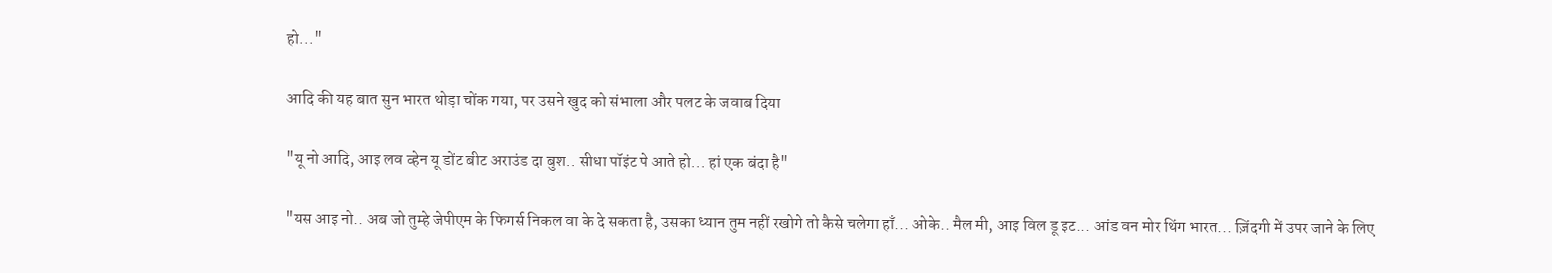हो..."

आदि की यह बात सुन भारत थोड़ा चोंक गया, पर उसने खुद को संभाला और पलट के जवाब दिया

"यू नो आदि, आइ लव व्हेन यू डोंट बीट अराउंड दा बुश.. सीधा पॉइंट पे आते हो... हां एक बंदा है"

"यस आइ नो.. अब जो तुम्हे जेपीएम के फिगर्स निकल वा के दे सकता है, उसका ध्यान तुम नहीं रखोगे तो कैसे चलेगा हाँ... ओके.. मैल मी, आइ विल डू इट... आंड वन मोर थिंग भारत... ज़िंदगी में उपर जाने के लिए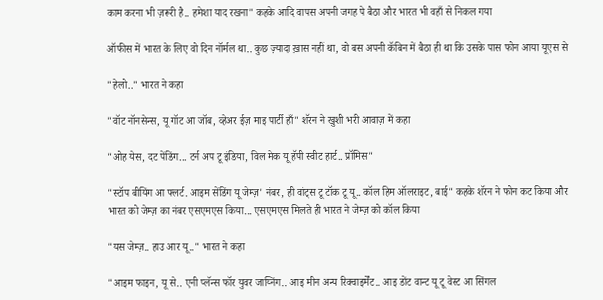काम करना भी ज़रूरी है.. हमेशा याद रखना" कहके आदि वापस अपनी जगह पे बैठा और भारत भी वहाँ से निकल गया

ऑफीस में भारत के लिए वो दिन नॉर्मल था.. कुछ ज़्यादा ख़ास नहीं था, वो बस अपनी कॅबिन में बैठा ही था कि उसके पास फोन आया यूएस से

"हेलो.." भारत ने कहा

"वॉट नॉनसेन्स, यू गॉट आ जॉब, व्हेअर ईज़ माइ पार्टी हाँ" शॅरन ने खुशी भरी आवाज़ में कहा

"ओह येस, दट पेंडिंग... टर्न अप टू इंडिया, विल मेक यू हॅपी स्वीट हार्ट.. प्रॉमिस"

"स्टॉप बीयिंग आ फ्लर्ट. आइम सेंडिंग यू जेम्ज़' नंबर, ही वांट्स टू टॉक टू यू.. कॉल हिम ऑलराइट, बाई" कहके शॅरन ने फोन कट किया और भारत को जेम्ज़ का नंबर एसएमएस किया... एसएमएस मिलते ही भारत ने जेम्ज़ को कॉल किया

"यस जेम्ज़.. हाउ आर यू.." भारत ने कहा

"आइम फाइन, यू से.. एनी प्लॅन्स फॉर युवर जाय्निंग.. आइ मीन अन्य रिक्वाइर्मेंट.. आइ डोंट वान्ट यू टू वेस्ट आ सिंगल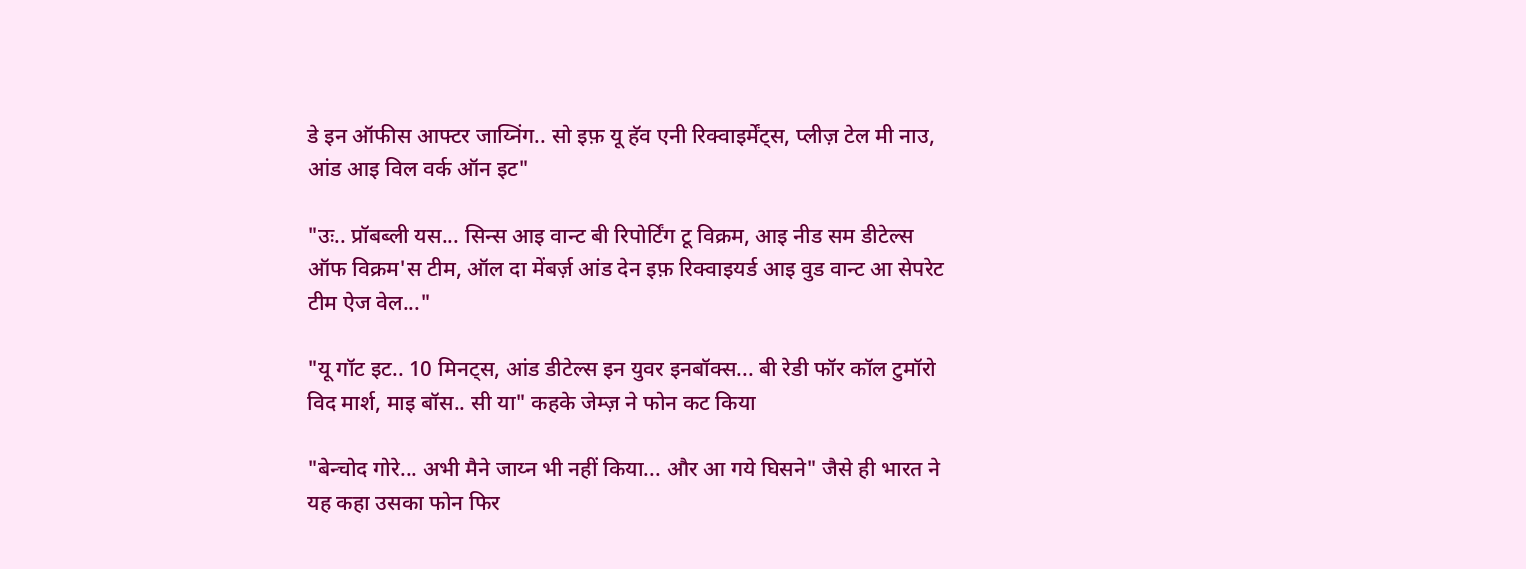डे इन ऑफीस आफ्टर जाय्निंग.. सो इफ़ यू हॅव एनी रिक्वाइर्मेंट्स, प्लीज़ टेल मी नाउ, आंड आइ विल वर्क ऑन इट"

"उः.. प्रॉबब्ली यस... सिन्स आइ वान्ट बी रिपोर्टिंग टू विक्रम, आइ नीड सम डीटेल्स ऑफ विक्रम'स टीम, ऑल दा मेंबर्ज़ आंड देन इफ़ रिक्वाइयर्ड आइ वुड वान्ट आ सेपरेट टीम ऐज वेल..."

"यू गॉट इट.. 10 मिनट्स, आंड डीटेल्स इन युवर इनबॉक्स... बी रेडी फॉर कॉल टुमॉरो विद मार्श, माइ बॉस.. सी या" कहके जेम्ज़ ने फोन कट किया

"बेन्चोद गोरे... अभी मैने जाय्न भी नहीं किया... और आ गये घिसने" जैसे ही भारत ने यह कहा उसका फोन फिर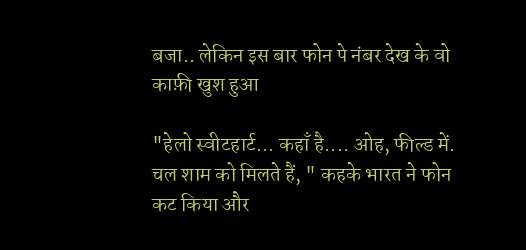बजा.. लेकिन इस बार फोन पे नंबर देख के वो काफ़ी खुश हुआ

"हेलो स्वीटहार्ट... कहाँ है.... ओह, फील्ड में. चल शाम को मिलते हैं, " कहके भारत ने फोन कट किया और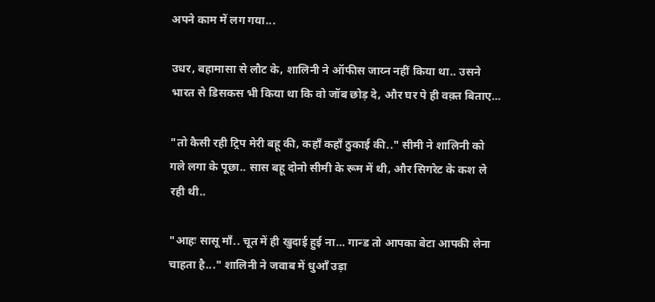अपने काम में लग गया...

उधर, बहामासा से लौट के, शालिनी ने ऑफीस जाय्न नहीं किया था.. उसने भारत से डिसकस भी किया था कि वो जॉब छोड़ दे, और घर पे ही वक़्त बिताए...

"तो कैसी रही ट्रिप मेरी बहू की, कहाँ कहाँ ठुकाई की.." सीमी ने शालिनी को गले लगा के पूछा.. सास बहू दोनो सीमी के रूम में थी, और सिगरेट के कश ले रही थी..

"आहः सासू माँ.. चूत में ही खुदाई हुई ना... गान्ड तो आपका बेटा आपकी लेना चाहता है..." शालिनी ने जवाब में धुआँ उड़ा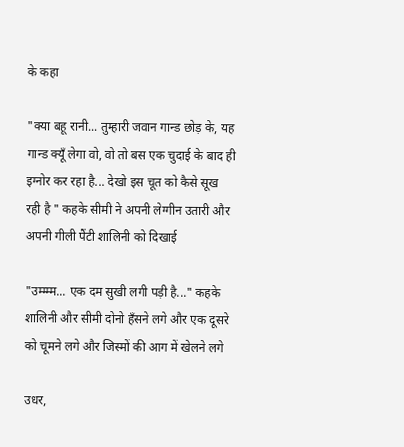के कहा

"क्या बहू रानी... तुम्हारी जवान गान्ड छोड़ के, यह गान्ड क्यूँ लेगा वो, वो तो बस एक चुदाई के बाद ही इग्नोर कर रहा है... देखो इस चूत को कैसे सूख रही है " कहके सीमी ने अपनी लेग्गीन उतारी और अपनी गीली पैंटी शालिनी को दिखाई

"उम्म्म्म... एक दम सुखी लगी पड़ी है..." कहके शालिनी और सीमी दोनो हँसने लगे और एक दूसरे को चूमने लगे और जिस्मों की आग में खेलने लगे

उधर,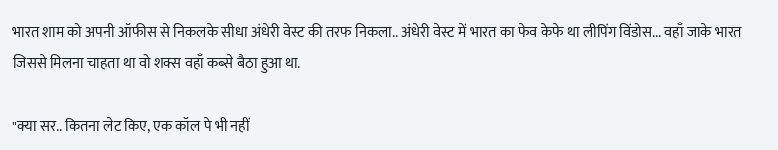भारत शाम को अपनी ऑफीस से निकलके सीधा अंधेरी वेस्ट की तरफ निकला.. अंधेरी वेस्ट में भारत का फेव केफे था लीपिंग विंडोस... वहाँ जाके भारत जिससे मिलना चाहता था वो शक्स वहाँ कब्से बैठा हुआ था.

"क्या सर.. कितना लेट किए, एक कॉल पे भी नहीं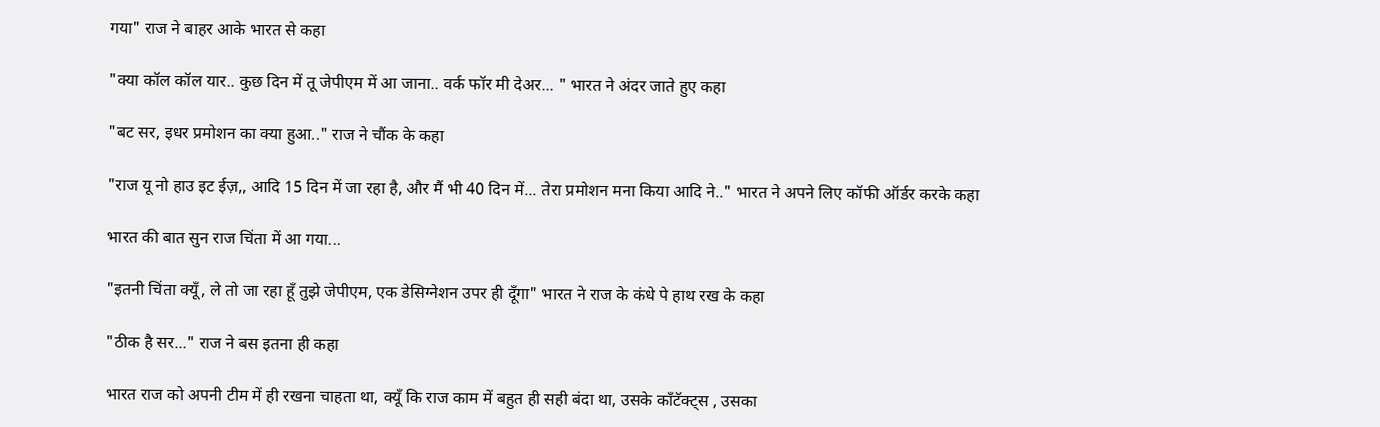गया" राज ने बाहर आके भारत से कहा

"क्या कॉल कॉल यार.. कुछ दिन में तू जेपीएम में आ जाना.. वर्क फॉर मी देअर... " भारत ने अंदर जाते हुए कहा

"बट सर, इधर प्रमोशन का क्या हुआ.." राज ने चौंक के कहा

"राज यू नो हाउ इट ईज़,, आदि 15 दिन में जा रहा है, और मैं भी 40 दिन में... तेरा प्रमोशन मना किया आदि ने.." भारत ने अपने लिए कॉफी ऑर्डर करके कहा

भारत की बात सुन राज चिंता में आ गया...

"इतनी चिंता क्यूँ, ले तो जा रहा हूँ तुझे जेपीएम, एक डेसिग्नेशन उपर ही दूँगा" भारत ने राज के कंधे पे हाथ रख के कहा

"ठीक है सर..." राज ने बस इतना ही कहा

भारत राज को अपनी टीम में ही रखना चाहता था, क्यूँ कि राज काम में बहुत ही सही बंदा था, उसके कॉंटॅक्ट्स , उसका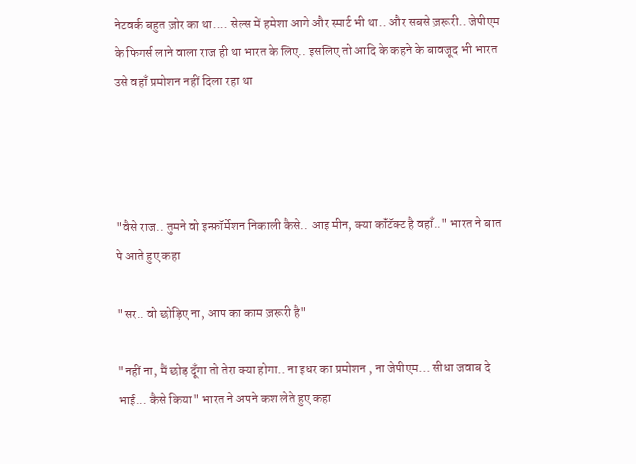नेटवर्क बहुत ज़ोर का था.... सेल्स में हमेशा आगे और स्मार्ट भी था.. और सबसे ज़रूरी.. जेपीएम के फिगर्स लाने वाला राज ही था भारत के लिए.. इसलिए तो आदि के कहने के बावजूद भी भारत उसे वहाँ प्रमोशन नहीं दिला रहा था




"वैसे राज.. तुमने वो इन्फ़ॉर्मेशन निकाली कैसे.. आइ मीन, क्या कॉंटॅक्ट है वहाँ.." भारत ने बात पे आते हुए कहा

"सर.. वो छोड़िए ना, आप का काम ज़रूरी है"

"नहीं ना, मैं छोड़ दूँगा तो तेरा क्या होगा.. ना इधर का प्रमोशन , ना जेपीएम... सीधा जवाब दे भाई... कैसे किया" भारत ने अपने कश लेते हुए कहा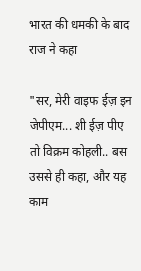भारत की धमकी के बाद राज ने कहा

"सर, मेरी वाइफ ईज़ इन जेपीएम... शी ईज़ पीए तो विक्रम कोहली.. बस उससे ही कहा, और यह काम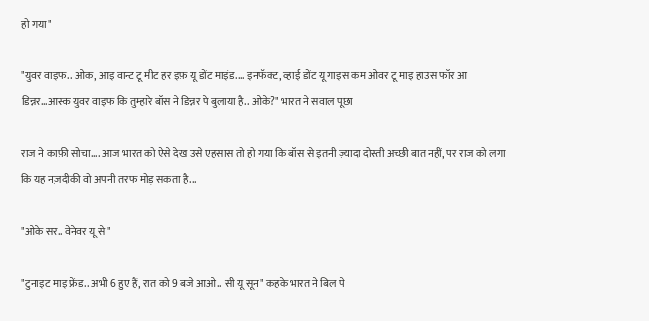हो गया"

"युवर वाइफ.. ओक, आइ वान्ट टू मीट हर इफ़ यू डोंट माइंड.... इनफॅक्ट, व्हाई डोंट यू गाइस कम ओवर टू माइ हाउस फॉर आ डिन्नर...आस्क युवर वाइफ कि तुम्हारे बॉस ने डिन्नर पे बुलाया है.. ओके?" भारत ने सवाल पूछा

राज ने काफ़ी सोचा.... आज भारत को ऐसे देख उसे एहसास तो हो गया कि बॉस से इतनी ज़्यादा दोस्ती अच्छी बात नहीं, पर राज को लगा कि यह नज़दीकी वो अपनी तरफ मोड़ सकता है...

"ओके सर.. वेनेवर यू से"

"टुनाइट माइ फ्रेंड.. अभी 6 हुए हैं, रात को 9 बजे आओ.. सी यू सून" कहके भारत ने बिल पे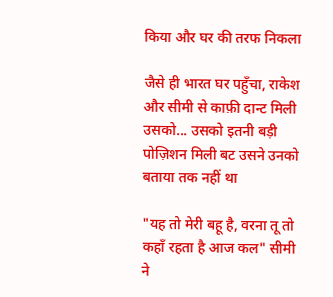किया और घर की तरफ निकला

जैसे ही भारत घर पहुँचा, राकेश और सीमी से काफ़ी दान्ट मिली उसको... उसको इतनी बड़ी पोज़िशन मिली बट उसने उनको बताया तक नहीं था

"यह तो मेरी बहू है, वरना तू तो कहाँ रहता है आज कल" सीमी ने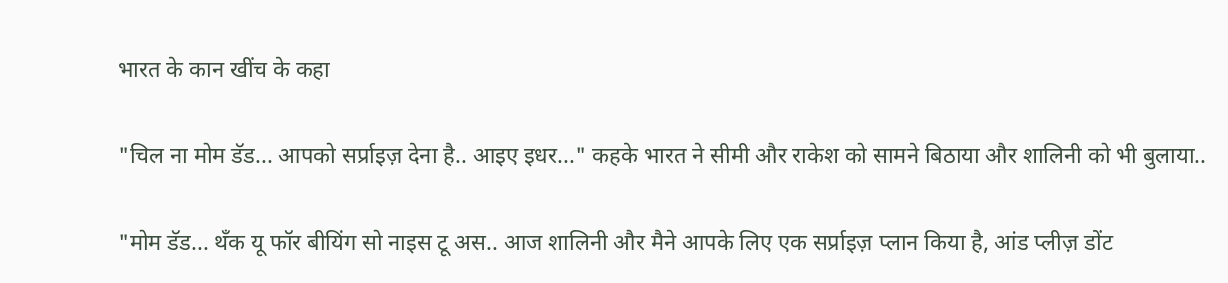भारत के कान खींच के कहा

"चिल ना मोम डॅड... आपको सर्प्राइज़ देना है.. आइए इधर..." कहके भारत ने सीमी और राकेश को सामने बिठाया और शालिनी को भी बुलाया..

"मोम डॅड... थॅंक यू फॉर बीयिंग सो नाइस टू अस.. आज शालिनी और मैने आपके लिए एक सर्प्राइज़ प्लान किया है, आंड प्लीज़ डोंट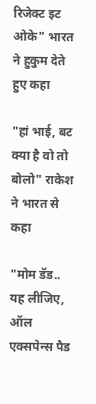रिजेक्ट इट ओके" भारत ने हुकुम देते हुए कहा

"हां भाई, बट क्या है वो तो बोलो" राकेश ने भारत से कहा

"मोम डॅड.. यह लीजिए, ऑल एक्सपेन्स पैड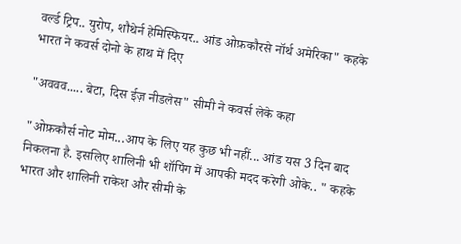वर्ल्ड ट्रिप.. युरोप, शौथेर्न हेमिस्फियर.. आंड ओफ़कौरसे नॉर्थ अमेरिका" कहके भारत ने कवर्स दोनो के हाथ में दिए

"अववव..... बेटा, दिस ईज़ नीडलेस" सीमी ने कवर्स लेके कहा

"ओफ़कौर्स नोट मोम...आप के लिए यह कुछ भी नहीं... आंड यस 3 दिन बाद निकलना है. इसलिए शालिनी भी शॉपिंग में आपकी मदद करेगी ओके.. " कहके भारत और शालिनी राकेश और सीमी के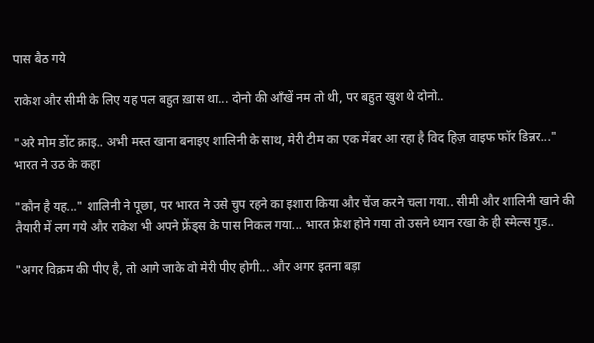पास बैठ गये

राकेश और सीमी के लिए यह पल बहुत ख़ास था... दोनो की आँखें नम तो थी, पर बहुत खुश थे दोनो..

"अरे मोम डोंट क्राइ.. अभी मस्त खाना बनाइए शालिनी के साथ, मेरी टीम का एक मेंबर आ रहा है विद हिज़ वाइफ फॉर डिन्नर..." भारत ने उठ के कहा

"कौन है यह..." शालिनी ने पूछा, पर भारत ने उसे चुप रहने का इशारा किया और चेंज करने चला गया.. सीमी और शालिनी खाने की तैयारी में लग गये और राकेश भी अपने फ्रेंड्स के पास निकल गया... भारत फ्रेश होने गया तो उसने ध्यान रखा के ही स्मेल्स गुड..

"अगर विक्रम की पीए है, तो आगे जाके वो मेरी पीए होगी... और अगर इतना बड़ा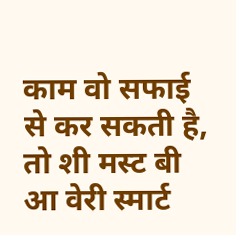काम वो सफाई से कर सकती है, तो शी मस्ट बी आ वेरी स्मार्ट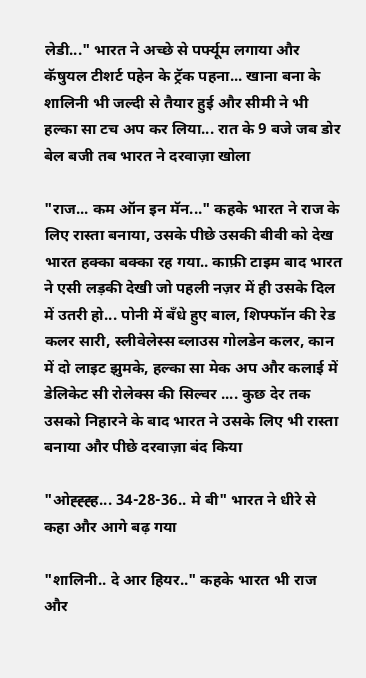लेडी..." भारत ने अच्छे से पर्फ्यूम लगाया और कॅषुयल टीशर्ट पहेन के ट्रॅक पहना... खाना बना के शालिनी भी जल्दी से तैयार हुई और सीमी ने भी हल्का सा टच अप कर लिया... रात के 9 बजे जब डोर बेल बजी तब भारत ने दरवाज़ा खोला

"राज... कम ऑन इन मॅन..." कहके भारत ने राज के लिए रास्ता बनाया, उसके पीछे उसकी बीवी को देख भारत हक्का बक्का रह गया.. काफ़ी टाइम बाद भारत ने एसी लड़की देखी जो पहली नज़र में ही उसके दिल में उतरी हो... पोनी में बँधे हुए बाल, शिफ्फॉन की रेड कलर सारी, स्लीवेलेस्स ब्लाउस गोलडेन कलर, कान में दो लाइट झुमके, हल्का सा मेक अप और कलाई में डेलिकेट सी रोलेक्स की सिल्वर .... कुछ देर तक उसको निहारने के बाद भारत ने उसके लिए भी रास्ता बनाया और पीछे दरवाज़ा बंद किया

"ओह्ह्ह्ह... 34-28-36.. मे बी" भारत ने धीरे से कहा और आगे बढ़ गया

"शालिनी.. दे आर हियर.." कहके भारत भी राज और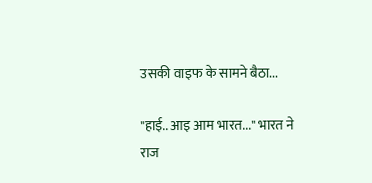उसकी वाइफ के सामने बैठा...

"हाई.. आइ आम भारत..." भारत ने राज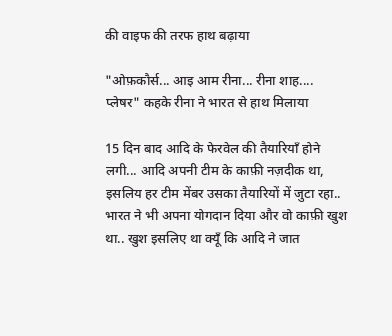की वाइफ की तरफ हाथ बढ़ाया

"ओफ़कौर्स... आइ आम रीना... रीना शाह.... प्लेषर" कहके रीना ने भारत से हाथ मिलाया

15 दिन बाद आदि के फेरवेल की तैयारियाँ होने लगी... आदि अपनी टीम के काफ़ी नज़दीक था, इसलिय हर टीम मेंबर उसका तैयारियों में जुटा रहा.. भारत ने भी अपना योगदान दिया और वो काफ़ी खुश था.. खुश इसलिए था क्यूँ कि आदि ने जात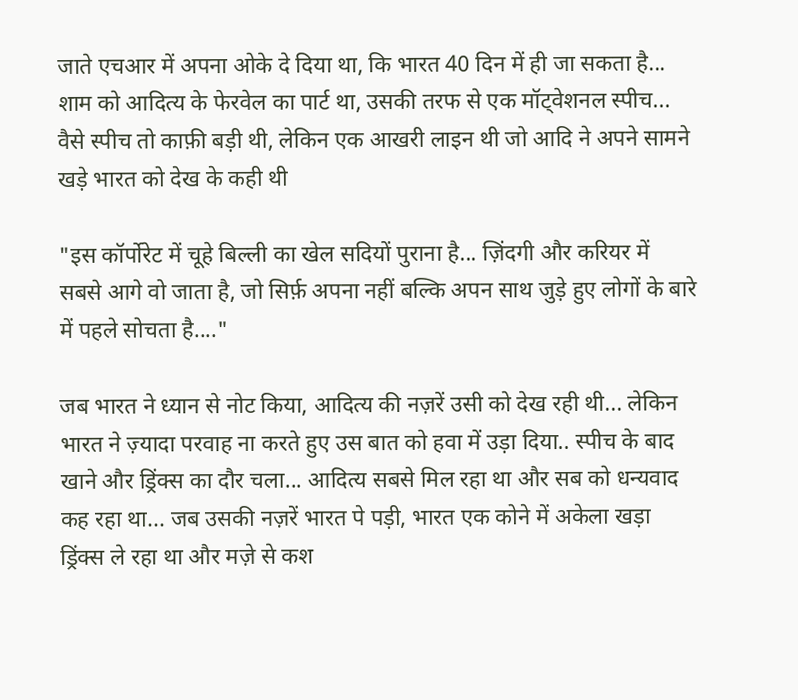जाते एचआर में अपना ओके दे दिया था, कि भारत 40 दिन में ही जा सकता है... शाम को आदित्य के फेरवेल का पार्ट था, उसकी तरफ से एक मॉट्वेशनल स्पीच... वैसे स्पीच तो काफ़ी बड़ी थी, लेकिन एक आखरी लाइन थी जो आदि ने अपने सामने खड़े भारत को देख के कही थी

"इस कॉर्पोरेट में चूहे बिल्ली का खेल सदियों पुराना है... ज़िंदगी और करियर में सबसे आगे वो जाता है, जो सिर्फ़ अपना नहीं बल्कि अपन साथ जुड़े हुए लोगों के बारे में पहले सोचता है...."

जब भारत ने ध्यान से नोट किया, आदित्य की नज़रें उसी को देख रही थी... लेकिन भारत ने ज़्यादा परवाह ना करते हुए उस बात को हवा में उड़ा दिया.. स्पीच के बाद खाने और ड्रिंक्स का दौर चला... आदित्य सबसे मिल रहा था और सब को धन्यवाद कह रहा था... जब उसकी नज़रें भारत पे पड़ी, भारत एक कोने में अकेला खड़ा ड्रिंक्स ले रहा था और मज़े से कश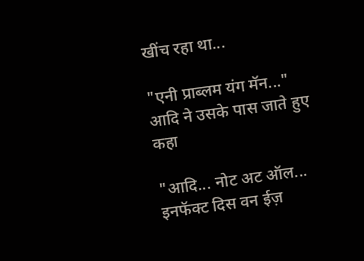खींच रहा था...

"एनी प्राब्लम यंग मॅन..." आदि ने उसके पास जाते हुए कहा

"आदि... नोट अट ऑल... इनफॅक्ट दिस वन ईज़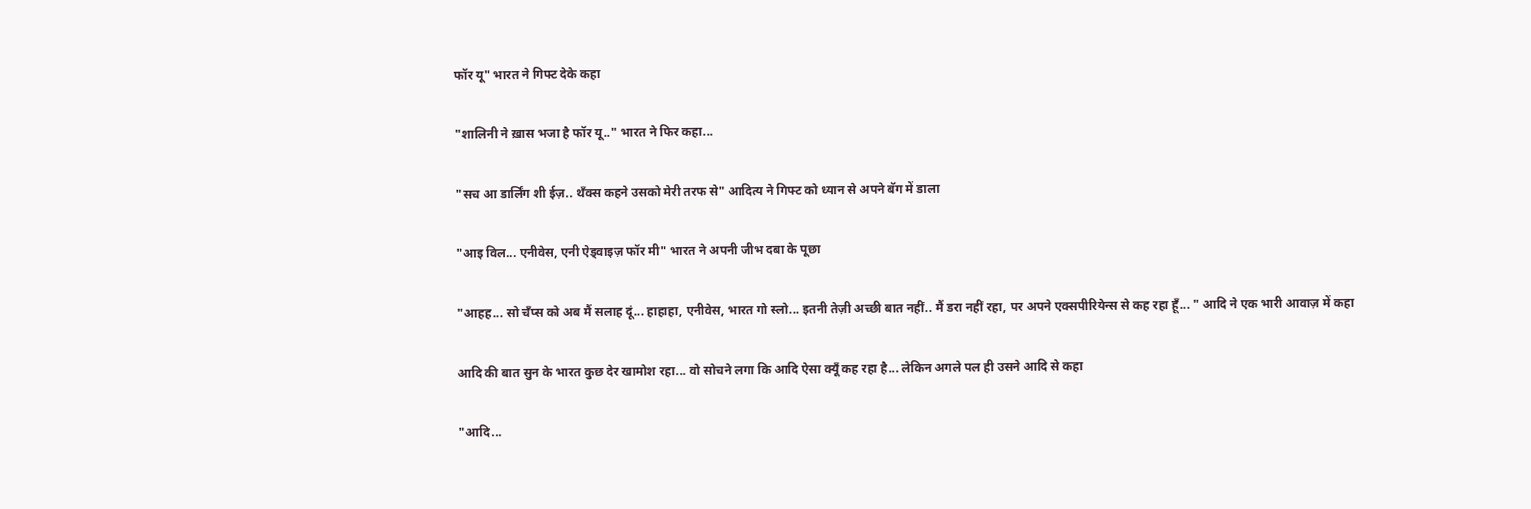फॉर यू" भारत ने गिफ्ट देके कहा

"शालिनी ने ख़ास भजा है फॉर यू.." भारत ने फिर कहा...

"सच आ डार्लिंग शी ईज़.. थॅंक्स कहने उसको मेरी तरफ से" आदित्य ने गिफ्ट को ध्यान से अपने बॅग में डाला

"आइ विल... एनीवेस, एनी ऐड्वाइज़ फॉर मी" भारत ने अपनी जीभ दबा के पूछा

"आहह... सो चॅंप्स को अब मैं सलाह दूं... हाहाहा, एनीवेस, भारत गो स्लो... इतनी तेज़ी अच्छी बात नहीं.. मैं डरा नहीं रहा, पर अपने एक्सपीरियेन्स से कह रहा हूँ... " आदि ने एक भारी आवाज़ में कहा

आदि की बात सुन के भारत कुछ देर खामोश रहा... वो सोचने लगा कि आदि ऐसा क्यूँ कह रहा है... लेकिन अगले पल ही उसने आदि से कहा

"आदि...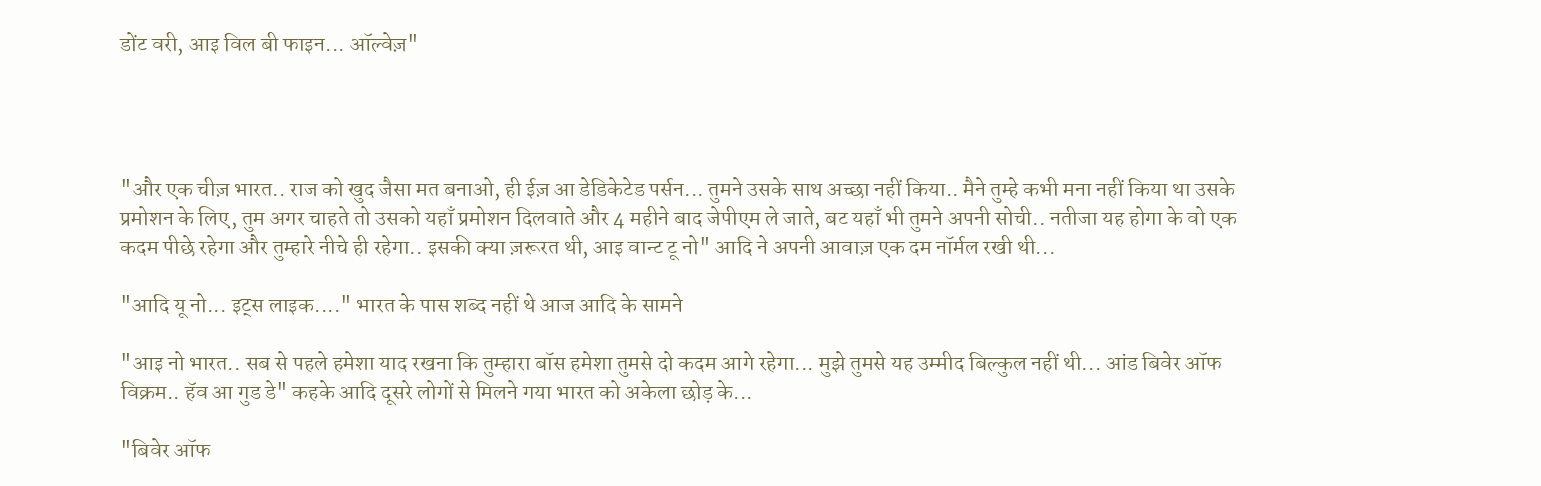डोंट वरी, आइ विल बी फाइन... ऑल्वेज़"




"और एक चीज़ भारत.. राज को खुद जैसा मत बनाओ, ही ईज़ आ डेडिकेटेड पर्सन... तुमने उसके साथ अच्छा नहीं किया.. मैने तुम्हे कभी मना नहीं किया था उसके प्रमोशन के लिए, तुम अगर चाहते तो उसको यहाँ प्रमोशन दिलवाते और 4 महीने बाद जेपीएम ले जाते, बट यहाँ भी तुमने अपनी सोची.. नतीजा यह होगा के वो एक कदम पीछे रहेगा और तुम्हारे नीचे ही रहेगा.. इसकी क्या ज़रूरत थी, आइ वान्ट टू नो" आदि ने अपनी आवाज़ एक दम नॉर्मल रखी थी...

"आदि यू नो... इट्स लाइक...." भारत के पास शब्द नहीं थे आज आदि के सामने

"आइ नो भारत.. सब से पहले हमेशा याद रखना कि तुम्हारा बॉस हमेशा तुमसे दो कदम आगे रहेगा... मुझे तुमसे यह उम्मीद बिल्कुल नहीं थी... आंड बिवेर ऑफ विक्रम.. हॅव आ गुड डे" कहके आदि दूसरे लोगों से मिलने गया भारत को अकेला छोड़ के...

"बिवेर ऑफ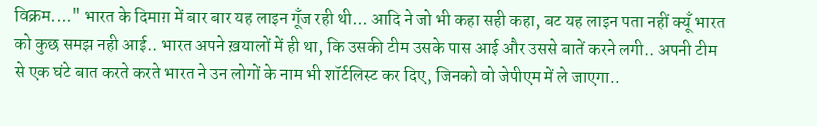विक्रम...." भारत के दिमाग़ में बार बार यह लाइन गूँज रही थी... आदि ने जो भी कहा सही कहा, बट यह लाइन पता नहीं क्यूँ भारत को कुछ समझ नही आई.. भारत अपने ख़यालों में ही था, कि उसकी टीम उसके पास आई और उससे बातें करने लगी.. अपनी टीम से एक घंटे बात करते करते भारत ने उन लोगों के नाम भी शॉर्टलिस्ट कर दिए, जिनको वो जेपीएम में ले जाएगा..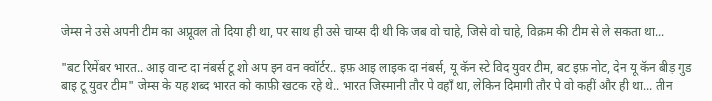जेम्स ने उसे अपनी टीम का अप्रूवल तो दिया ही था, पर साथ ही उसे चाय्स दी थी कि जब वो चाहे, जिसे वो चाहे, विक्रम की टीम से ले सकता था...

"बट रिमेंबर भारत.. आइ वान्ट दा नंबर्स टू शो अप इन वन क्वॉर्टर.. इफ़ आइ लाइक दा नंबर्स, यू कॅन स्टे विद युवर टीम, बट इफ़ नोट, देन यू कॅन बीड़ गुड बाइ टू युवर टीम" जेम्स के यह शब्द भारत को काफ़ी खटक रहे थे.. भारत जिस्मानी तौर पे वहाँ था, लेकिन दिमागी तौर पे वो कहीं और ही था... तीन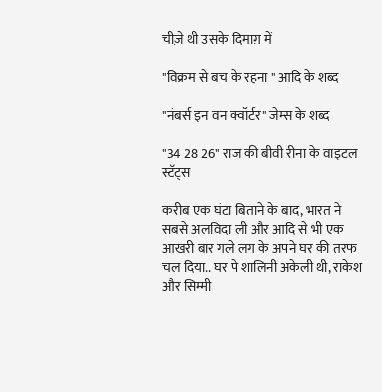चीज़े थी उसके दिमाग़ में

"विक्रम से बच के रहना " आदि के शब्द

"नंबर्स इन वन क्वॉर्टर" जेम्स के शब्द

"34 28 26" राज की बीवी रीना के वाइटल स्टॅट्स

करीब एक घंटा बिताने के बाद, भारत ने सबसे अलविदा ली और आदि से भी एक आखरी बार गले लग के अपने घर की तरफ चल दिया.. घर पे शालिनी अकेली थी, राकेश और सिम्मी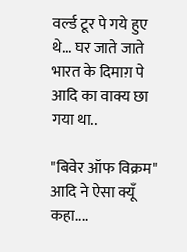वर्ल्ड टूर पे गये हुए थे... घर जाते जाते भारत के दिमाग़ पे आदि का वाक्य छा गया था..

"बिवेर ऑफ विक्रम" आदि ने ऐसा क्यूँ कहा....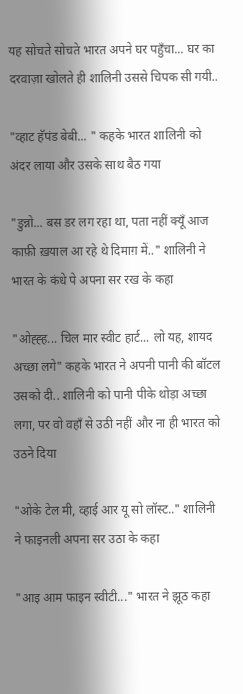यह सोचते सोचते भारत अपने घर पहुँचा... घर का दरवाज़ा खोलते ही शालिनी उससे चिपक सी गयी..

"व्हाट हॅपंड बेबी... " कहके भारत शालिनी को अंदर लाया और उसके साथ बैठ गया

"डुन्नो... बस डर लग रहा था, पता नहीं क्यूँ आज काफ़ी ख़याल आ रहे थे दिमाग़ में.." शालिनी ने भारत के कंधे पे अपना सर रख के कहा

"ओह्ह्ह... चिल मार स्वीट हार्ट... लो यह, शायद अच्छा लगे" कहके भारत ने अपनी पानी की बॉटल उसको दी.. शालिनी को पानी पीके थोड़ा अच्छा लगा, पर वो वहाँ से उठी नहीं और ना ही भारत को उठने दिया

"ओके टेल मी, व्हाई आर यू सो लॉस्ट.." शालिनी ने फाइनली अपना सर उठा के कहा

"आइ आम फाइन स्वीटी..." भारत ने झूठ कहा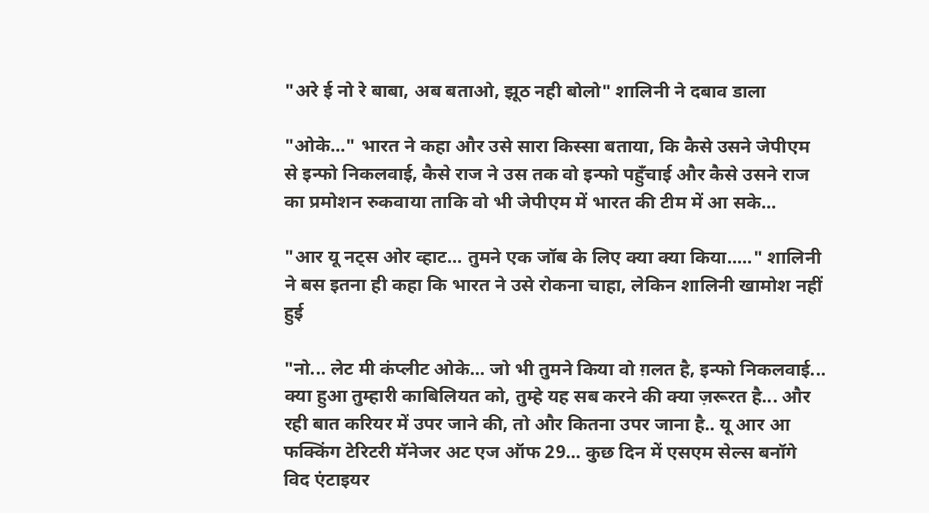"अरे ई नो रे बाबा, अब बताओ, झूठ नही बोलो" शालिनी ने दबाव डाला

"ओके..." भारत ने कहा और उसे सारा किस्सा बताया, कि कैसे उसने जेपीएम से इन्फो निकलवाई, कैसे राज ने उस तक वो इन्फो पहुँचाई और कैसे उसने राज का प्रमोशन रुकवाया ताकि वो भी जेपीएम में भारत की टीम में आ सके...

"आर यू नट्स ओर व्हाट... तुमने एक जॉब के लिए क्या क्या किया....." शालिनी ने बस इतना ही कहा कि भारत ने उसे रोकना चाहा, लेकिन शालिनी खामोश नहीं हुई

"नो... लेट मी कंप्लीट ओके... जो भी तुमने किया वो ग़लत है, इन्फो निकलवाई... क्या हुआ तुम्हारी काबिलियत को, तुम्हे यह सब करने की क्या ज़रूरत है... और रही बात करियर में उपर जाने की, तो और कितना उपर जाना है.. यू आर आ फक्किंग टेरिटरी मॅनेजर अट एज ऑफ 29... कुछ दिन में एसएम सेल्स बनॉगे विद एंटाइयर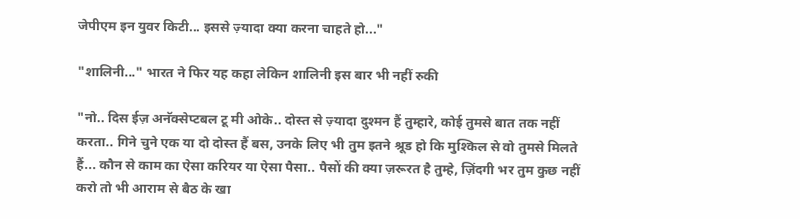जेपीएम इन युवर किटी... इससे ज़्यादा क्या करना चाहते हो..."

"शालिनी..." भारत ने फिर यह कहा लेकिन शालिनी इस बार भी नहीं रुकी

"नो.. दिस ईज़ अनॅक्सेप्टबल टू मी ओके.. दोस्त से ज़्यादा दुश्मन हैं तुम्हारे, कोई तुमसे बात तक नहीं करता.. गिने चुने एक या दो दोस्त हैं बस, उनके लिए भी तुम इतने श्रूड हो कि मुश्किल से वो तुमसे मिलते हैं... कौन से काम का ऐसा करियर या ऐसा पैसा.. पैसों की क्या ज़रूरत है तुम्हे, ज़िंदगी भर तुम कुछ नहीं करो तो भी आराम से बैठ के खा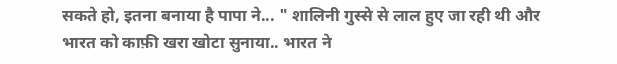सकते हो, इतना बनाया है पापा ने... " शालिनी गुस्से से लाल हुए जा रही थी और भारत को काफ़ी खरा खोटा सुनाया.. भारत ने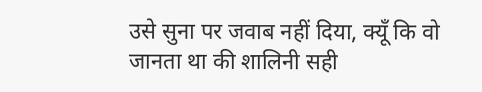उसे सुना पर जवाब नहीं दिया, क्यूँ कि वो जानता था की शालिनी सही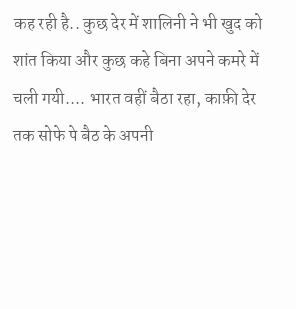कह रही है.. कुछ देर में शालिनी ने भी खुद को शांत किया और कुछ कहे बिना अपने कमरे में चली गयी.... भारत वहीं बैठा रहा, काफ़ी देर तक सोफे पे बैठ के अपनी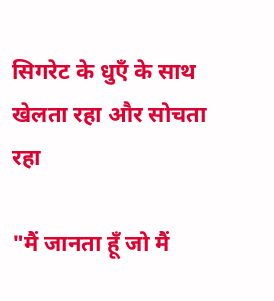सिगरेट के धुएँ के साथ खेलता रहा और सोचता रहा

"मैं जानता हूँ जो मैं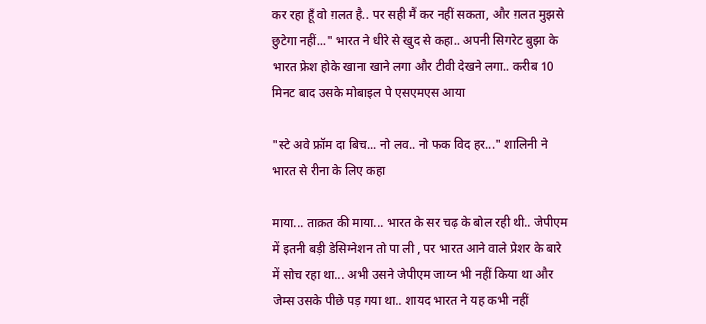कर रहा हूँ वो ग़लत है.. पर सही मैं कर नहीं सकता, और ग़लत मुझसे छुटेगा नहीं..." भारत ने धीरे से खुद से कहा.. अपनी सिगरेट बुझा के भारत फ्रेश होके खाना खाने लगा और टीवी देखने लगा.. करीब 10 मिनट बाद उसके मोबाइल पे एसएमएस आया

"स्टे अवे फ्रॉम दा बिच... नो लव.. नो फक विद हर..." शालिनी ने भारत से रीना के लिए कहा

माया... ताक़त की माया... भारत के सर चढ़ के बोल रही थी.. जेपीएम में इतनी बड़ी डेसिग्नेशन तो पा ली , पर भारत आने वाले प्रेशर के बारे में सोच रहा था... अभी उसने जेपीएम जाय्न भी नहीं किया था और जेम्स उसके पीछे पड़ गया था.. शायद भारत ने यह कभी नहीं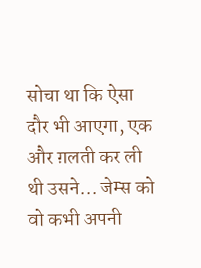सोचा था कि ऐसा दौर भी आएगा, एक और ग़लती कर ली थी उसने... जेम्स को वो कभी अपनी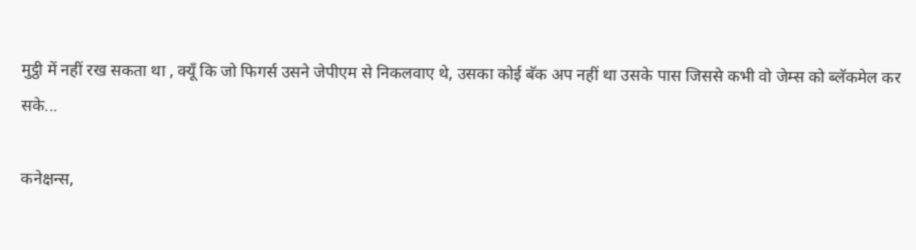मुट्ठी में नहीं रख सकता था , क्यूँ कि जो फिगर्स उसने जेपीएम से निकलवाए थे, उसका कोई बॅक अप नहीं था उसके पास जिससे कभी वो जेम्स को ब्लॅकमेल कर सके...

कनेक्षन्स,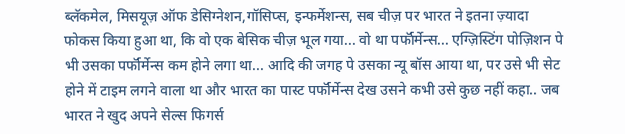ब्लॅकमेल, मिसयूज़ ऑफ डेसिग्नेशन,गॉसिप्स, इन्फर्मेशन्स, सब चीज़ पर भारत ने इतना ज़्यादा फोकस किया हुआ था, कि वो एक बेसिक चीज़ भूल गया... वो था पर्फॉर्मेन्स... एग्ज़िस्टिंग पोज़िशन पे भी उसका पर्फॉर्मेन्स कम होने लगा था... आदि की जगह पे उसका न्यू बॉस आया था, पर उसे भी सेट होने में टाइम लगने वाला था और भारत का पास्ट पर्फॉर्मेन्स देख उसने कभी उसे कुछ नहीं कहा.. जब भारत ने खुद अपने सेल्स फिगर्स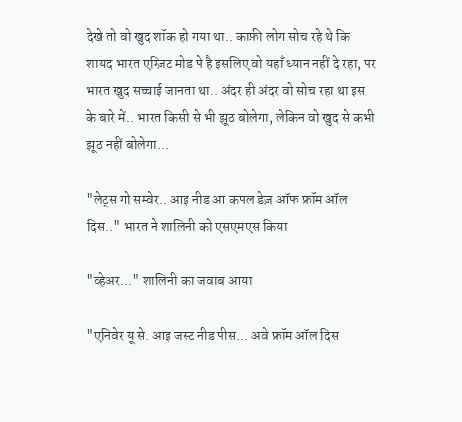देखे तो वो खुद शॉक हो गया था.. काफ़ी लोग सोच रहे थे कि शायद भारत एग्ज़िट मोड पे है इसलिए वो यहाँ ध्यान नहीं दे रहा, पर भारत खुद सच्चाई जानता था.. अंदर ही अंदर वो सोच रहा था इस के बारे में.. भारत किसी से भी झूठ बोलेगा, लेकिन वो खुद से कभी झूठ नहीं बोलेगा...

"लेट्स गो सम्वेर.. आइ नीड आ कपल डेज़ ऑफ फ्रॉम ऑल दिस.." भारत ने शालिनी को एसएमएस किया

"व्हेअर..." शालिनी का जवाब आया

"एनिवेर यू से. आइ जस्ट नीड पीस... अवे फ्रॉम ऑल दिस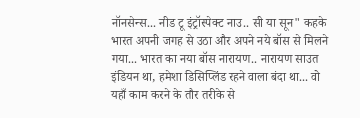नॉनसेन्स... नीड टू इंट्रॉस्पेक्ट नाउ.. सी या सून" कहके भारत अपनी जगह से उठा और अपने नये बॉस से मिलने गया... भारत का नया बॉस नारायण.. नारायण साउत इंडियन था, हमेशा डिसिप्लिंड रहने वाला बंदा था... वो यहाँ काम करने के तौर तरीके से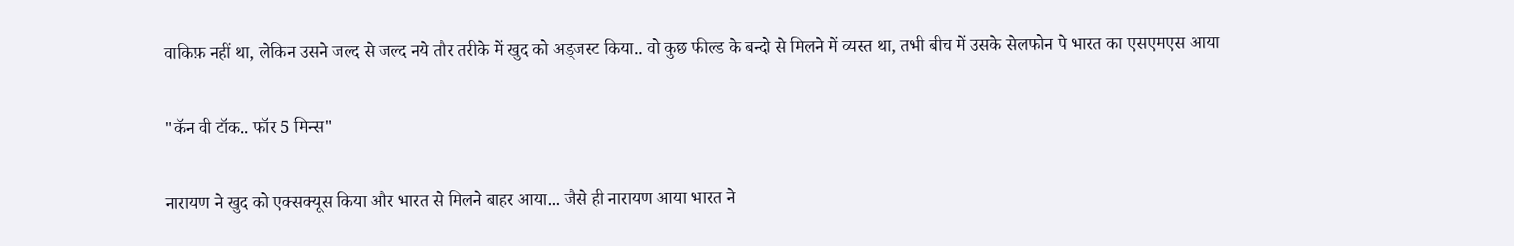वाकिफ़ नहीं था, लेकिन उसने जल्द से जल्द नये तौर तरीके में खुद को अड्जस्ट किया.. वो कुछ फील्ड के बन्दो से मिलने में व्यस्त था, तभी बीच में उसके सेलफोन पे भारत का एसएमएस आया

"कॅन वी टॉक.. फॉर 5 मिन्स"

नारायण ने खुद को एक्सक्यूस किया और भारत से मिलने बाहर आया... जैसे ही नारायण आया भारत ने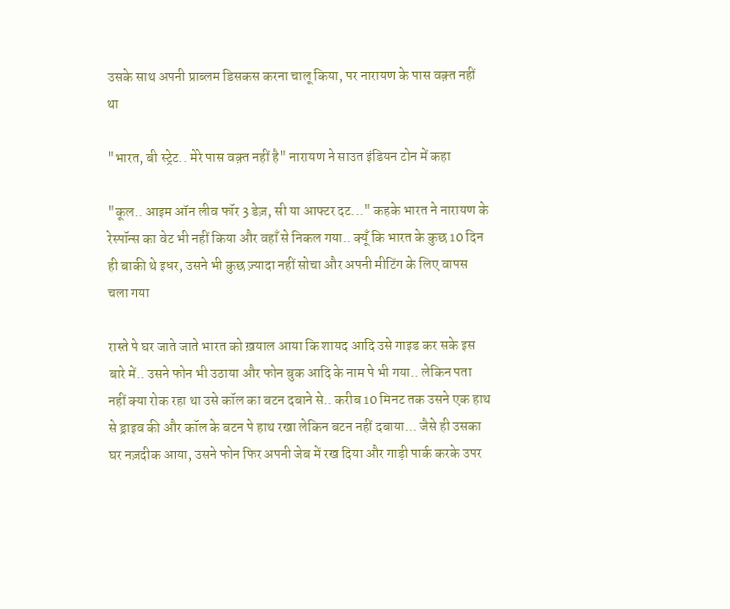उसके साथ अपनी प्राब्लम डिसकस करना चालू किया, पर नारायण के पास वक़्त नहीं था

"भारत, बी स्ट्रेट.. मेरे पास वक़्त नहीं है" नारायण ने साउत इंडियन टोन में कहा

"कूल.. आइम ऑन लीव फॉर 3 डेज़, सी या आफ्टर दट..." कहके भारत ने नारायण के रेस्पॉन्स का वेट भी नहीं किया और वहाँ से निकल गया.. क्यूँ कि भारत के कुछ 10 दिन ही बाकी थे इधर, उसने भी कुछ ज़्यादा नहीं सोचा और अपनी मीटिंग के लिए वापस चला गया

रास्ते पे घर जाते जाते भारत को ख़याल आया कि शायद आदि उसे गाइड कर सके इस बारे में.. उसने फोन भी उठाया और फोन बुक आदि के नाम पे भी गया.. लेकिन पता नहीं क्या रोक रहा था उसे कॉल का बटन दबाने से.. करीब 10 मिनट तक उसने एक हाथ से ड्राइव की और कॉल के बटन पे हाथ रखा लेकिन बटन नहीं दबाया... जैसे ही उसका घर नज़दीक आया, उसने फोन फिर अपनी जेब में रख दिया और गाड़ी पार्क करके उपर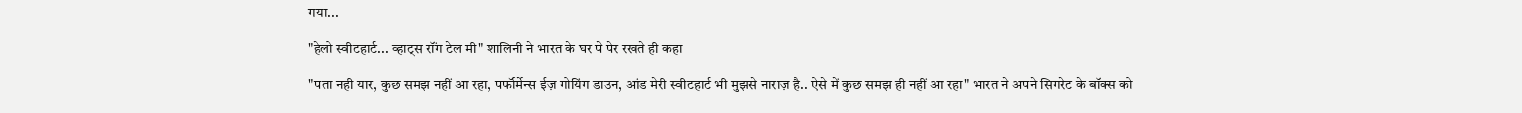गया...

"हेलो स्वीटहार्ट... व्हाट्स रॉंग टेल मी" शालिनी ने भारत के घर पे पेर रखते ही कहा

"पता नही यार, कुछ समझ नहीं आ रहा, पर्फॉर्मेन्स ईज़ गोयिंग डाउन, आंड मेरी स्वीटहार्ट भी मुझसे नाराज़ है.. ऐसे में कुछ समझ ही नहीं आ रहा" भारत ने अपने सिगरेट के बॉक्स को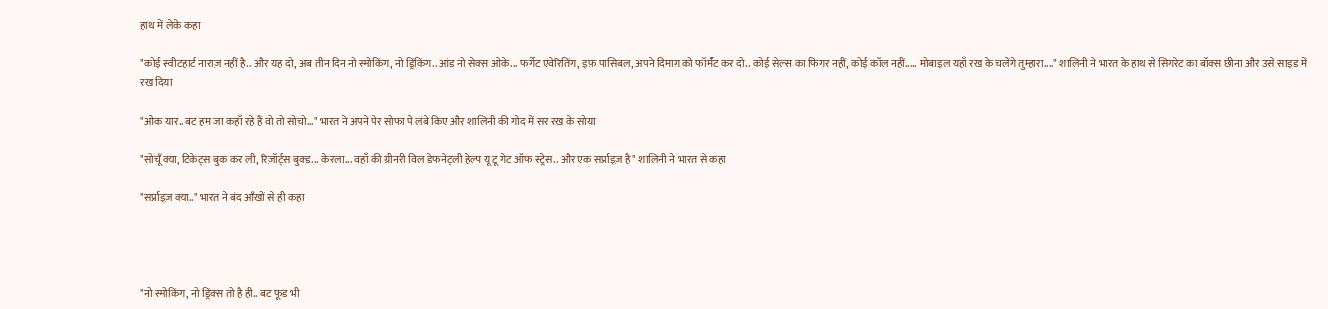हाथ में लेके कहा

"कोई स्वीटहार्ट नाराज़ नहीं है.. और यह दो, अब तीन दिन नो स्मोकिंग, नो ड्रिंकिंग.. आंड नो सेक्स ओके... फर्गेट एवेरितिंग, इफ़ पासिबल, अपने दिमाग़ को फॉर्मॅट कर दो.. कोई सेल्स का फिगर नहीं, कोई कॉल नहीं..... मोबाइल यहाँ रख के चलेंगे तुम्हारा...." शालिनी ने भारत के हाथ से सिगरेट का बॉक्स छीना और उसे साइड में रख दिया

"ओक यार.. बट हम जा कहाँ रहे हैं वो तो सोचो..." भारत ने अपने पेर सोफा पे लंबे किए और शालिनी की गोद में सर रख के सोया

"सोचूँ क्या, टिकेट्स बुक कर ली, रिज़ॉर्ट्स बुक्ड... केरला... वहाँ की ग्रीनरी विल डेफनेट्ली हेल्प यू टू गेट ऑफ स्ट्रेस.. और एक सर्प्राइज़ है" शालिनी ने भारत से कहा

"सर्प्राइज़ क्या.." भारत ने बंद आँखों से ही कहा




"नो स्मोकिंग, नो ड्रिंक्स तो है ही.. बट फूड भी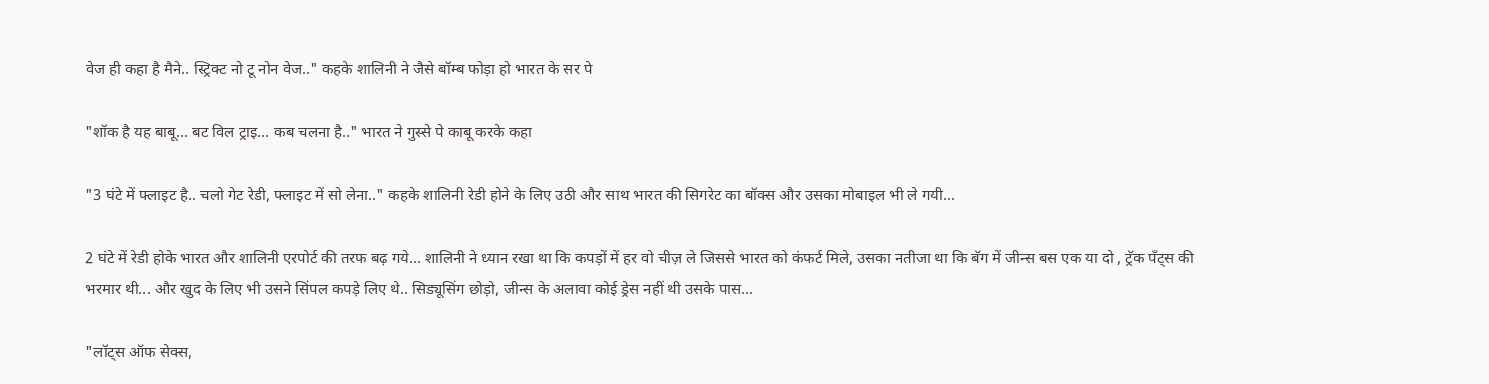वेज ही कहा है मैने.. स्ट्रिक्ट नो टू नोन वेज.." कहके शालिनी ने जैसे बॉम्ब फोड़ा हो भारत के सर पे

"शॉक है यह बाबू... बट विल ट्राइ... कब चलना है.." भारत ने गुस्से पे काबू करके कहा

"3 घंटे में फ्लाइट है.. चलो गेट रेडी, फ्लाइट में सो लेना.." कहके शालिनी रेडी होने के लिए उठी और साथ भारत की सिगरेट का बॉक्स और उसका मोबाइल भी ले गयी...

2 घंटे में रेडी होके भारत और शालिनी एरपोर्ट की तरफ बढ़ गये... शालिनी ने ध्यान रखा था कि कपड़ों में हर वो चीज़ ले जिससे भारत को कंफर्ट मिले, उसका नतीजा था कि बॅग में जीन्स बस एक या दो , ट्रॅक पॅंट्स की भरमार थी... और खुद के लिए भी उसने सिंपल कपड़े लिए थे.. सिड्यूसिंग छोड़ो, जीन्स के अलावा कोई ड्रेस नहीं थी उसके पास...

"लॉट्स ऑफ सेक्स,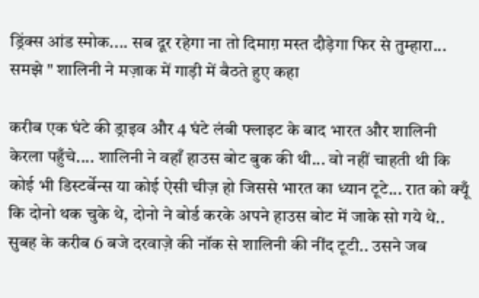ड्रिंक्स आंड स्मोक.... सब दूर रहेगा ना तो दिमाग़ मस्त दौड़ेगा फिर से तुम्हारा... समझे " शालिनी ने मज़ाक में गाड़ी में बैठते हुए कहा

करीब एक घंटे की ड्राइव और 4 घंटे लंबी फ्लाइट के बाद भारत और शालिनी केरला पहुँचे.... शालिनी ने वहाँ हाउस बोट बुक की थी... वो नहीं चाहती थी कि कोई भी डिस्टर्बेन्स या कोई ऐसी चीज़ हो जिससे भारत का ध्यान टूटे... रात को क्यूँ कि दोनो थक चुके थे, दोनो ने बोर्ड करके अपने हाउस बोट में जाके सो गये थे.. सुबह के करीब 6 बजे दरवाज़े की नॉक से शालिनी की नींद टूटी.. उसने जब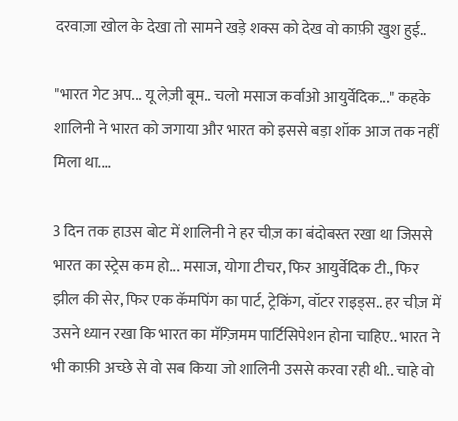दरवाज़ा खोल के देखा तो सामने खड़े शक्स को देख वो काफ़ी खुश हुई..

"भारत गेट अप... यू लेज़ी बूम.. चलो मसाज कर्वाओ आयुर्वेदिक..." कहके शालिनी ने भारत को जगाया और भारत को इससे बड़ा शॉक आज तक नहीं मिला था....

3 दिन तक हाउस बोट में शालिनी ने हर चीज़ का बंदोबस्त रखा था जिससे भारत का स्ट्रेस कम हो... मसाज, योगा टीचर, फिर आयुर्वेदिक टी., फिर झील की सेर, फिर एक कॅमपिंग का पार्ट, ट्रेकिंग, वॉटर राइड्स.. हर चीज़ में उसने ध्यान रखा कि भारत का मॅग्ज़िमम पार्टिसिपेशन होना चाहिए.. भारत ने भी काफ़ी अच्छे से वो सब किया जो शालिनी उससे करवा रही थी.. चाहे वो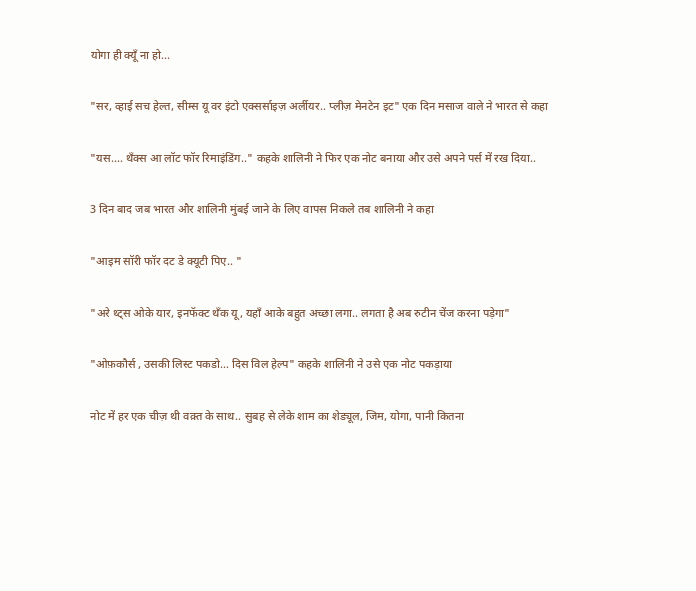योगा ही क्यूँ ना हो...

"सर, व्हाई सच हेल्त, सीम्स यू वर इंटो एक्सर्साइज़ अर्लीयर.. प्लीज़ मेनटेन इट" एक दिन मसाज वाले ने भारत से कहा

"यस.... थॅंक्स आ लॉट फॉर रिमाइंडिंग.." कहके शालिनी ने फिर एक नोट बनाया और उसे अपने पर्स में रख दिया..

3 दिन बाद जब भारत और शालिनी मुंबई जाने के लिए वापस निकले तब शालिनी ने कहा

"आइम सॉरी फॉर दट डे क्यूटी पिए.. "

"अरे थ्ट्स ओके यार, इनफॅक्ट थॅंक यू, यहाँ आके बहुत अच्छा लगा.. लगता है अब रुटीन चेंज करना पड़ेगा"

"ओफ़कौर्स , उसकी लिस्ट पकडो... दिस विल हेल्प" कहके शालिनी ने उसे एक नोट पकड़ाया

नोट में हर एक चीज़ थी वक़्त के साथ.. सुबह से लेके शाम का शेड्यूल, जिम, योगा, पानी कितना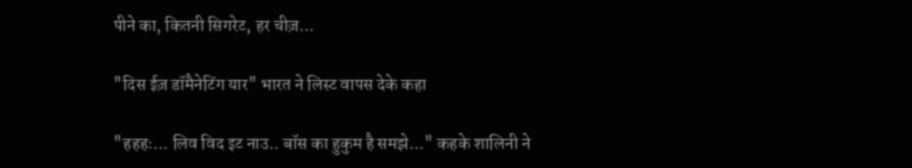पीने का, कितनी सिगरेट, हर चीज़...

"दिस ईज़ डॉमैनेटिंग यार" भारत ने लिस्ट वापस देके कहा

"हहहः... लिव विद इट नाउ.. बॉस का हुकुम है समझे..." कहके शालिनी ने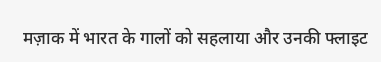मज़ाक में भारत के गालों को सहलाया और उनकी फ्लाइट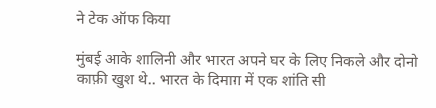ने टेक ऑफ किया

मुंबई आके शालिनी और भारत अपने घर के लिए निकले और दोनो काफ़ी खुश थे.. भारत के दिमाग़ में एक शांति सी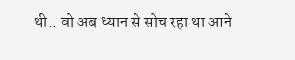थी.. वो अब ध्यान से सोच रहा था आने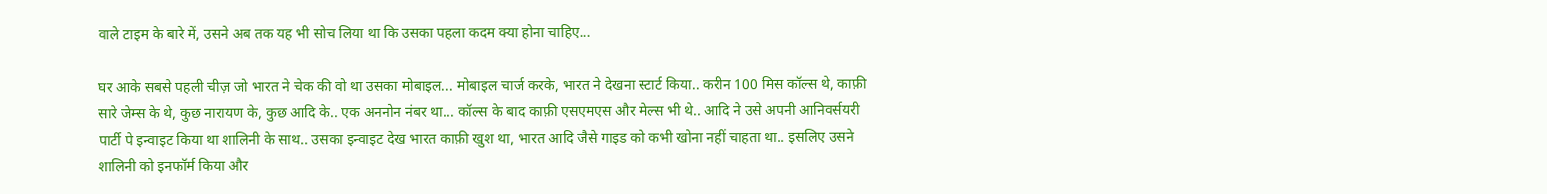वाले टाइम के बारे में, उसने अब तक यह भी सोच लिया था कि उसका पहला कदम क्या होना चाहिए...

घर आके सबसे पहली चीज़ जो भारत ने चेक की वो था उसका मोबाइल... मोबाइल चार्ज करके, भारत ने देखना स्टार्ट किया.. करीन 100 मिस कॉल्स थे, काफ़ी सारे जेम्स के थे, कुछ नारायण के, कुछ आदि के.. एक अननोन नंबर था... कॉल्स के बाद काफ़ी एसएमएस और मेल्स भी थे.. आदि ने उसे अपनी आनिवर्सयरी पार्टी पे इन्वाइट किया था शालिनी के साथ.. उसका इन्वाइट देख भारत काफ़ी खुश था, भारत आदि जैसे गाइड को कभी खोना नहीं चाहता था.. इसलिए उसने शालिनी को इनफॉर्म किया और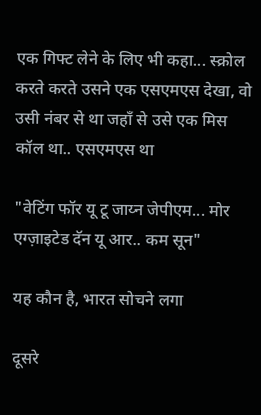एक गिफ्ट लेने के लिए भी कहा... स्क्रोल करते करते उसने एक एसएमएस देखा, वो उसी नंबर से था जहाँ से उसे एक मिस कॉल था.. एसएमएस था

"वेटिंग फॉर यू टू जाय्न जेपीएम... मोर एग्ज़ाइटेड दॅन यू आर.. कम सून"

यह कौन है, भारत सोचने लगा

दूसरे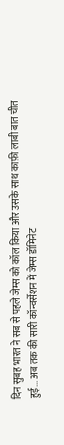दिन सुबह भारत ने सब से पहले जेम्स को कॉल किया और उसके साथ काफ़ी लाबी बात चीत हुई... अब तक की सारी कॉन्वर्सेशन में जेम्स डॉमिनेट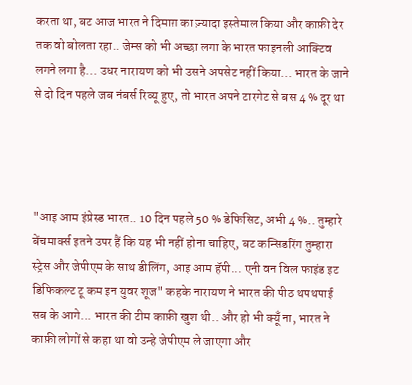करता था, बट आज भारत ने दिमाग़ का ज़्यादा इस्तेमाल किया और काफ़ी देर तक वो बोलता रहा.. जेम्स को भी अच्छा लगा के भारत फाइनली आक्टिव लगने लगा है... उधर नारायण को भी उसने अपसेट नहीं किया... भारत के जाने से दो दिन पहले जब नंबर्स रिव्यू हुए, तो भारत अपने टारगेट से बस 4 % दूर था




"आइ आम इंप्रेस्ड भारत.. 10 दिन पहले 50 % डेफिसिट, अभी 4 %.. तुम्हारे बेंचमार्क्स इतने उपर हैं कि यह भी नहीं होना चाहिए, बट कन्सिडरिंग तुम्हारा स्ट्रेस और जेपीएम के साथ डीलिंग, आइ आम हॅपी... एनी वन विल फाइंड इट डिफिकल्ट टू कम इन युवर शूज" कहके नारायण ने भारत की पीठ थपथपाई सब के आगे... भारत की टीम काफ़ी खुश थी.. और हो भी क्यूँ ना, भारत ने काफ़ी लोगों से कहा था वो उन्हे जेपीएम ले जाएगा और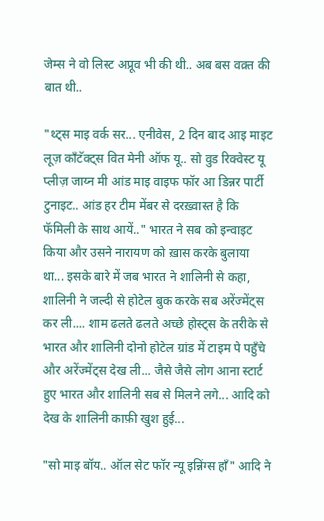जेम्स ने वो लिस्ट अप्रूव भी की थी.. अब बस वक़्त की बात थी..

"थ्ट्स माइ वर्क सर... एनीवेस, 2 दिन बाद आइ माइट लूज़ कॉंटॅक्ट्स वित मेनी ऑफ यू.. सो वुड रिक्वेस्ट यू प्लीज़ जाय्न मी आंड माइ वाइफ फॉर आ डिन्नर पार्टी टुनाइट.. आंड हर टीम मेंबर से दरख़्वास्त है कि फॅमिली के साथ आयें.." भारत ने सब को इन्वाइट किया और उसने नारायण को ख़ास करके बुलाया था... इसके बारे में जब भारत ने शालिनी से कहा, शालिनी ने जल्दी से होटेल बुक करके सब अरेंज्मेंट्स कर ली.... शाम ढलते ढलते अच्छे होस्ट्स के तरीके से भारत और शालिनी दोनो होटेल ग्रांड में टाइम पे पहुँचे और अरेंज्मेंट्स देख ली... जैसे जैसे लोग आना स्टार्ट हुए भारत और शालिनी सब से मिलने लगे... आदि को देख के शालिनी काफ़ी खुश हुई...

"सो माइ बॉय.. ऑल सेट फॉर न्यू इन्निंग्स हाँ" आदि ने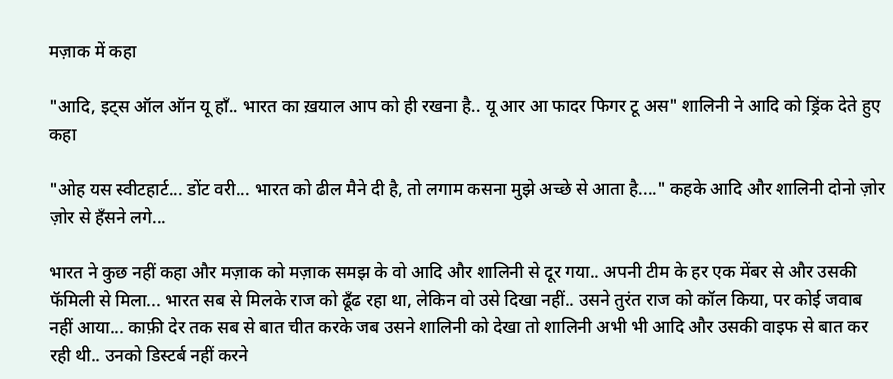मज़ाक में कहा

"आदि, इट्स ऑल ऑन यू हाँ.. भारत का ख़याल आप को ही रखना है.. यू आर आ फादर फिगर टू अस" शालिनी ने आदि को ड्रिंक देते हुए कहा

"ओह यस स्वीटहार्ट... डोंट वरी... भारत को ढील मैने दी है, तो लगाम कसना मुझे अच्छे से आता है...." कहके आदि और शालिनी दोनो ज़ोर ज़ोर से हँसने लगे...

भारत ने कुछ नहीं कहा और मज़ाक को मज़ाक समझ के वो आदि और शालिनी से दूर गया.. अपनी टीम के हर एक मेंबर से और उसकी फॅमिली से मिला... भारत सब से मिलके राज को ढूँढ रहा था, लेकिन वो उसे दिखा नहीं.. उसने तुरंत राज को कॉल किया, पर कोई जवाब नहीं आया... काफ़ी देर तक सब से बात चीत करके जब उसने शालिनी को देखा तो शालिनी अभी भी आदि और उसकी वाइफ से बात कर रही थी.. उनको डिस्टर्ब नहीं करने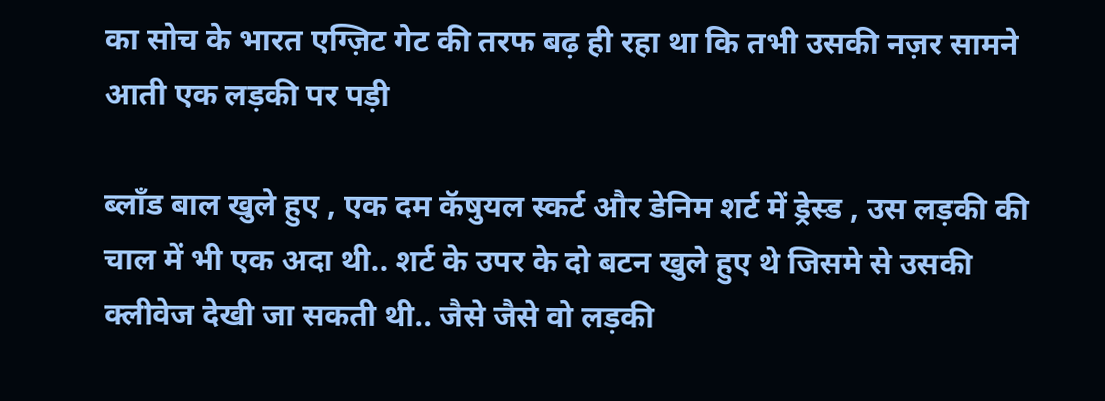का सोच के भारत एग्ज़िट गेट की तरफ बढ़ ही रहा था कि तभी उसकी नज़र सामने आती एक लड़की पर पड़ी

ब्लॉंड बाल खुले हुए , एक दम कॅषुयल स्कर्ट और डेनिम शर्ट में ड्रेस्ड , उस लड़की की चाल में भी एक अदा थी.. शर्ट के उपर के दो बटन खुले हुए थे जिसमे से उसकी क्लीवेज देखी जा सकती थी.. जैसे जैसे वो लड़की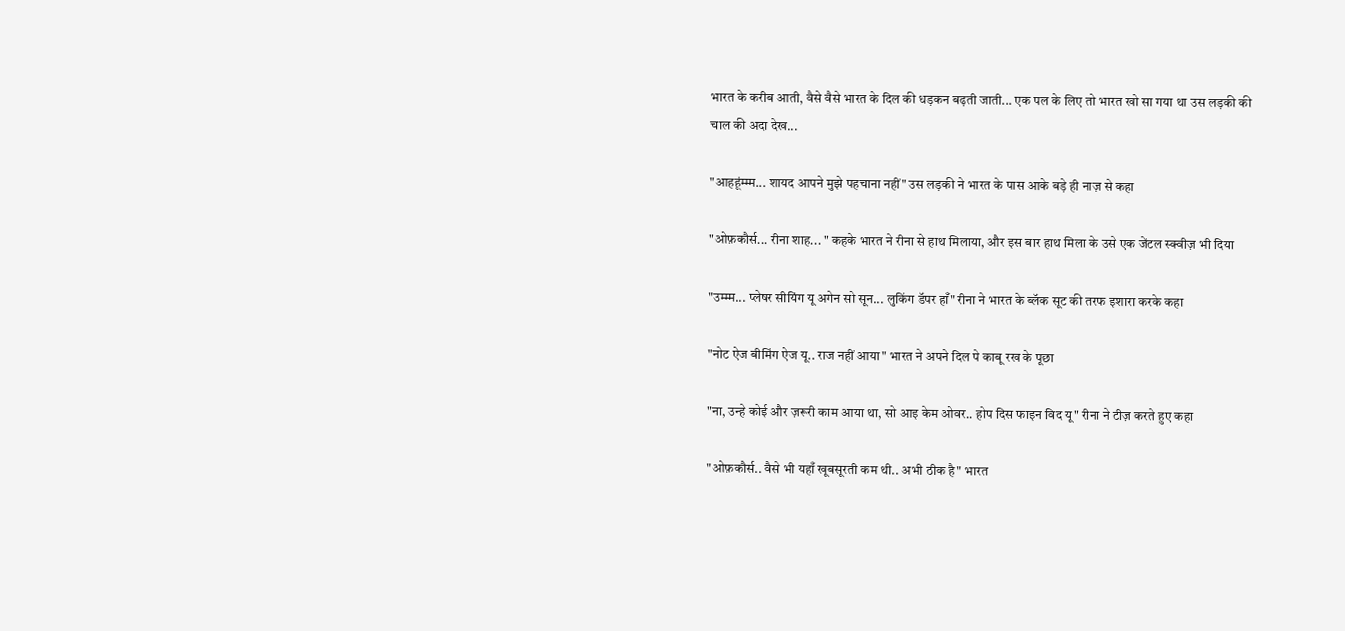भारत के करीब आती, वैसे वैसे भारत के दिल की धड़कन बढ़ती जाती... एक पल के लिए तो भारत खो सा गया था उस लड़की की चाल की अदा देख...

"आहहूंम्म्म... शायद आपने मुझे पहचाना नहीं" उस लड़की ने भारत के पास आके बड़े ही नाज़ से कहा

"ओफ़कौर्स... रीना शाह... " कहके भारत ने रीना से हाथ मिलाया, और इस बार हाथ मिला के उसे एक जेंटल स्क्वीज़ भी दिया

"उम्म्म... प्लेषर सीयिंग यू अगेन सो सून... लुकिंग डॅपर हाँ" रीना ने भारत के ब्लॅक सूट की तरफ इशारा करके कहा

"नोट ऐज बीमिंग ऐज यू.. राज नहीं आया" भारत ने अपने दिल पे काबू रख के पूछा

"ना, उन्हे कोई और ज़रूरी काम आया था, सो आइ केम ओवर.. होप दिस फाइन विद यू" रीना ने टीज़ करते हुए कहा

"ओफ़कौर्स.. वैसे भी यहाँ खूबसूरती कम थी.. अभी ठीक है" भारत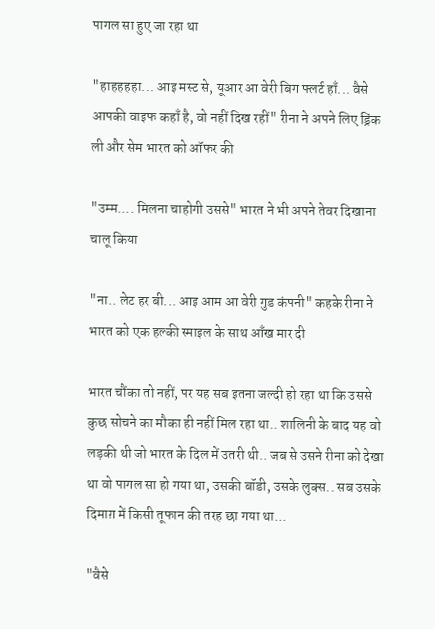पागल सा हुए जा रहा था

"हाहहहहा... आइ मस्ट से, यूआर आ वेरी बिग फ्लर्ट हाँ... वैसे आपकी वाइफ कहाँ है, वो नहीं दिख रहीं" रीना ने अपने लिए ड्रिंक ली और सेम भारत को ऑफर की

"उम्म.... मिलना चाहोगी उससे" भारत ने भी अपने तेवर दिखाना चालू किया

"ना.. लेट हर बी... आइ आम आ वेरी गुड कंपनी" कहके रीना ने भारत को एक हल्की स्माइल के साथ आँख मार दी

भारत चौंका तो नहीं, पर यह सब इतना जल्दी हो रहा था कि उससे कुछ सोचने का मौका ही नहीं मिल रहा था.. शालिनी के बाद यह वो लड़की थी जो भारत के दिल में उतरी थी.. जब से उसने रीना को देखा था वो पागल सा हो गया था, उसकी बॉडी, उसके लुक्स.. सब उसके दिमाग़ में किसी तूफान की तरह छा गया था...

"वैसे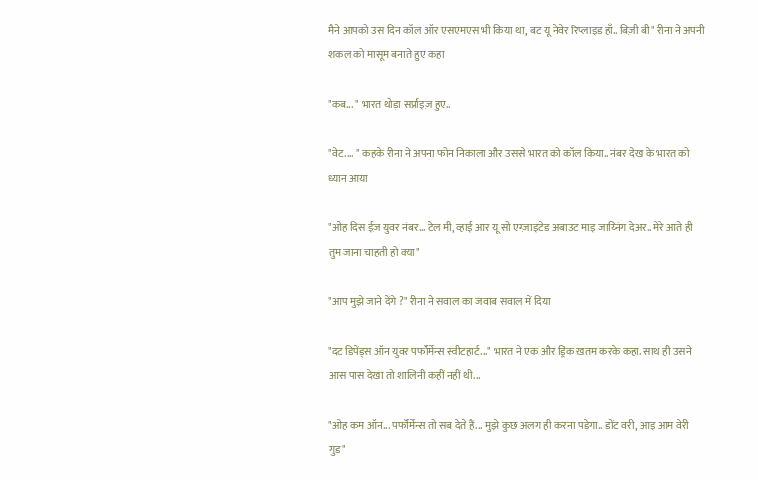मैने आपको उस दिन कॉल ऑर एसएमएस भी किया था, बट यू नेवेर रिप्लाइड हाँ.. बिज़ी बी" रीना ने अपनी शकल को मासूम बनाते हुए कहा

"कब... " भारत थोड़ा सर्प्राइज़ हुए..

"वेट.... " कहके रीना ने अपना फोन निकाला और उससे भारत को कॉल किया.. नंबर देख के भारत को ध्यान आया

"ओह दिस ईज़ युवर नंबर... टेल मी, व्हाई आर यू सो एग्ज़ाइटेड अबाउट माइ जाय्निंग देअर.. मेरे आते ही तुम जाना चाहती हो क्या"

"आप मुझे जाने देंगे ?" रीना ने सवाल का जवाब सवाल में दिया

"दट डिपेंड्स ऑन युवर पर्फॉर्मेन्स स्वीटहार्ट..." भारत ने एक और ड्रिंक ख़तम करके कहा. साथ ही उसने आस पास देखा तो शालिनी कहीं नहीं थी...

"ओह कम ऑन... पर्फॉर्मेन्स तो सब देते हैं... मुझे कुछ अलग ही करना पड़ेगा.. डोंट वरी, आइ आम वेरी गुड"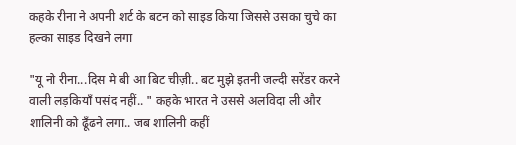कहके रीना ने अपनी शर्ट के बटन को साइड किया जिससे उसका चुचे का हल्का साइड दिखने लगा

"यू नो रीना...दिस मे बी आ बिट चीज़ी.. बट मुझे इतनी जल्दी सरेंडर करने वाली लड़कियाँ पसंद नहीं.. " कहके भारत ने उससे अलविदा ली और शालिनी को ढूँढने लगा.. जब शालिनी कहीं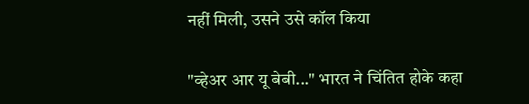नहीं मिली, उसने उसे कॉल किया

"व्हेअर आर यू बेबी..." भारत ने चिंतित होके कहा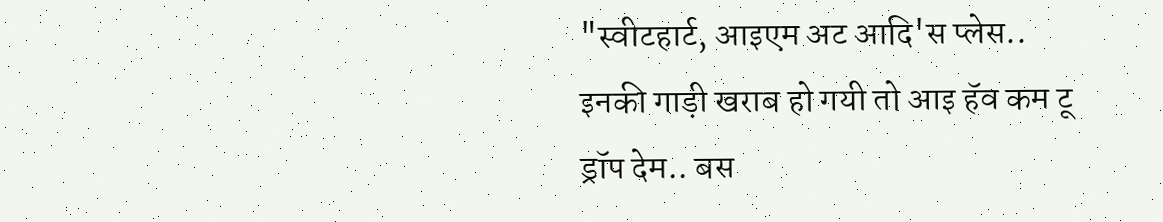"स्वीटहार्ट, आइएम अट आदि'स प्लेस.. इनकी गाड़ी खराब हो गयी तो आइ हॅव कम टू ड्रॉप देम.. बस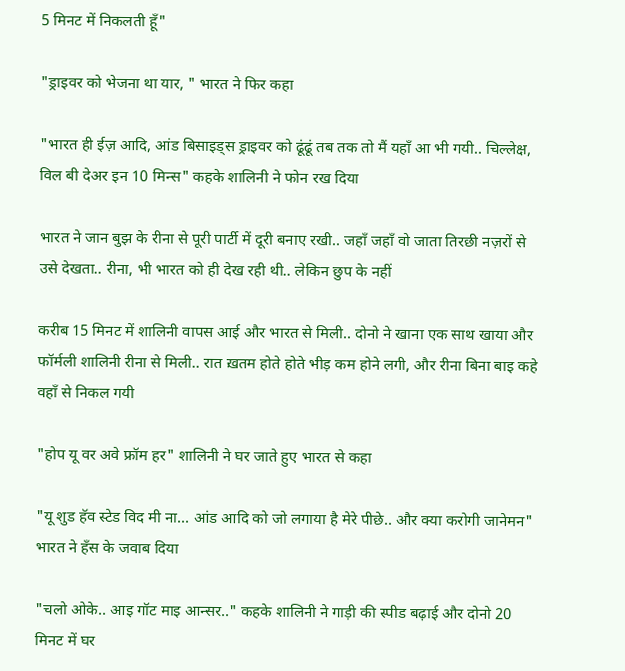5 मिनट में निकलती हूँ"

"ड्राइवर को भेजना था यार, " भारत ने फिर कहा

"भारत ही ईज़ आदि, आंड बिसाइड्स ड्राइवर को ढूंढूं तब तक तो मैं यहाँ आ भी गयी.. चिल्लेक्ष, विल बी देअर इन 10 मिन्स" कहके शालिनी ने फोन रख दिया

भारत ने जान बुझ के रीना से पूरी पार्टी में दूरी बनाए रखी.. जहाँ जहाँ वो जाता तिरछी नज़रों से उसे देखता.. रीना, भी भारत को ही देख रही थी.. लेकिन छुप के नहीं

करीब 15 मिनट में शालिनी वापस आई और भारत से मिली.. दोनो ने खाना एक साथ खाया और फॉर्मली शालिनी रीना से मिली.. रात ख़तम होते होते भीड़ कम होने लगी, और रीना बिना बाइ कहे वहाँ से निकल गयी

"होप यू वर अवे फ्रॉम हर" शालिनी ने घर जाते हुए भारत से कहा

"यू शुड हॅव स्टेड विद मी ना... आंड आदि को जो लगाया है मेरे पीछे.. और क्या करोगी जानेमन" भारत ने हँस के जवाब दिया

"चलो ओके.. आइ गॉट माइ आन्सर.." कहके शालिनी ने गाड़ी की स्पीड बढ़ाई और दोनो 20 मिनट में घर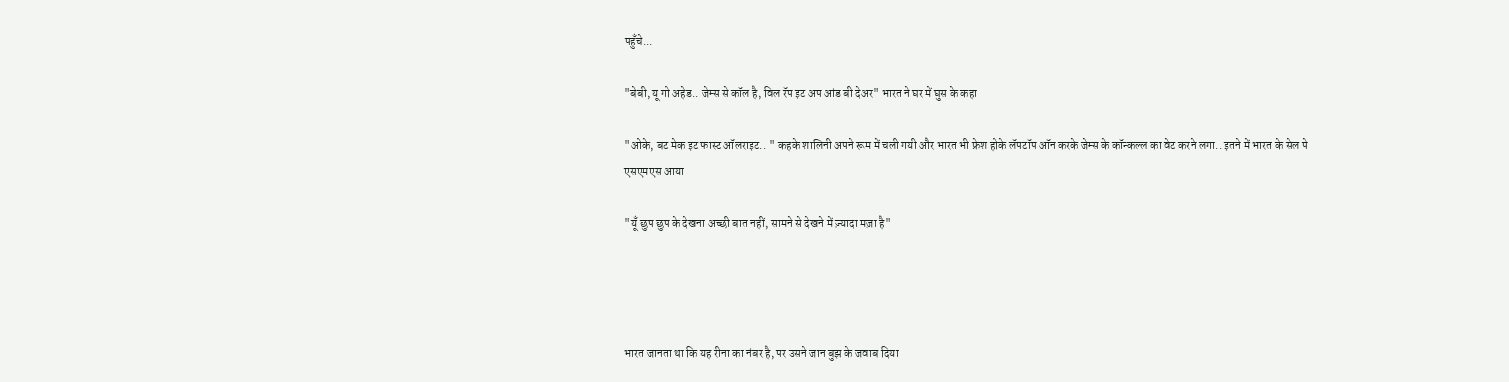पहुँचे...

"बेबी, यू गो अहेड.. जेम्स से कॉल है, विल रॅप इट अप आंड बी देअर" भारत ने घर में घुस के कहा

"ओके, बट मेक इट फास्ट ऑलराइट.. " कहके शालिनी अपने रूम में चली गयी और भारत भी फ्रेश होके लॅपटॉप ऑन करके जेम्स के कॉन्कल्ल का वेट करने लगा.. इतने में भारत के सेल पे एसएमएस आया

"यूँ छुप छुप के देखना अच्छी बात नहीं, सामने से देखने में ज़्यादा मज़ा है"




भारत जानता था कि यह रीना का नंबर है, पर उसने जान बुझ के जवाब दिया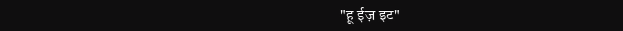"हू ईज़ इट"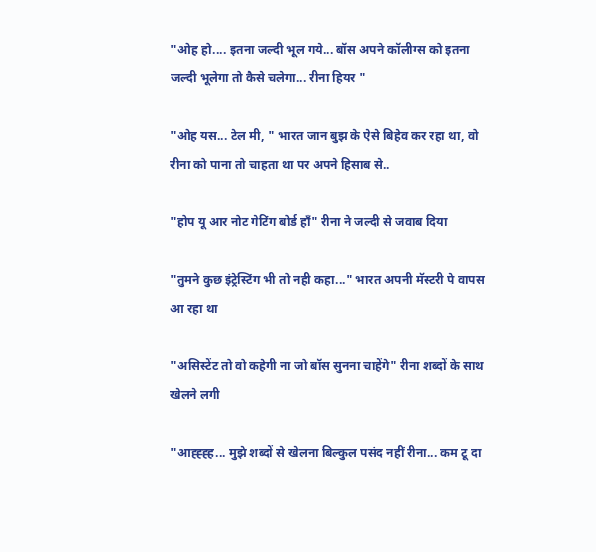"ओह हो.... इतना जल्दी भूल गये... बॉस अपने कॉलीग्स को इतना जल्दी भूलेगा तो कैसे चलेगा... रीना हियर "

"ओह यस... टेल मी, " भारत जान बुझ के ऐसे बिहेव कर रहा था, वो रीना को पाना तो चाहता था पर अपने हिसाब से..

"होप यू आर नोट गेटिंग बोर्ड हाँ" रीना ने जल्दी से जवाब दिया

"तुमने कुछ इंट्रेस्टिंग भी तो नही कहा..." भारत अपनी मॅस्टरी पे वापस आ रहा था

"असिस्टेंट तो वो कहेगी ना जो बॉस सुनना चाहेंगे" रीना शब्दों के साथ खेलने लगी

"आह्ह्ह्ह... मुझे शब्दों से खेलना बिल्कुल पसंद नहीं रीना... कम टू दा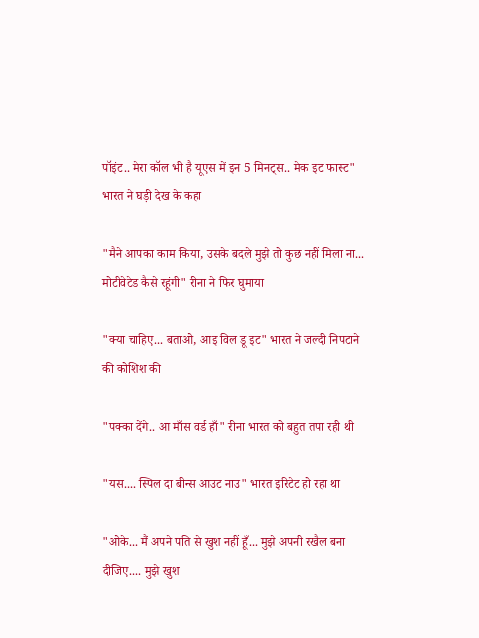पॉइंट.. मेरा कॉल भी है यूएस में इन 5 मिनट्स.. मेक इट फास्ट" भारत ने घड़ी देख के कहा

"मैने आपका काम किया, उसके बदले मुझे तो कुछ नहीं मिला ना... मोटीवेटेड कैसे रहूंगी" रीना ने फिर घुमाया

"क्या चाहिए... बताओ, आइ विल डू इट" भारत ने जल्दी निपटाने की कोशिश की

"पक्का देंगे.. आ माँस वर्ड हाँ" रीना भारत को बहुत तपा रही थी

"यस.... स्पिल दा बीन्स आउट नाउ" भारत इरिटेट हो रहा था

"ओके... मैं अपने पति से खुश नहीं हूँ... मुझे अपनी रखैल बना दीजिए.... मुझे खुश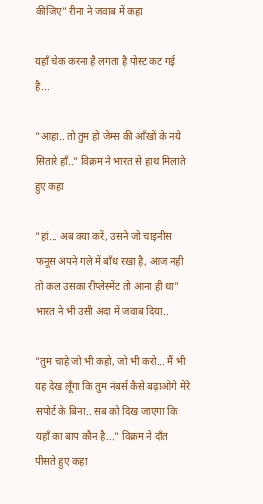कीजिए" रीना ने जवाब में कहा

यहाँ चेक करना है लगता है पोस्ट कट गई है...

"आहा.. तो तुम हो जेम्स की आँखों के नये सितारे हाँ.." विक्रम ने भारत से हाथ मिलाते हुए कहा

"हां... अब क्या करें, उसने जो चाइनीस फनूस अपने गले में बाँध रखा है, आज नही तो कल उसका रीप्लेस्मेंट तो आना ही था" भारत ने भी उसी अदा में जवाब दिया..

"तुम चाहे जो भी कहो, जो भी करो... मैं भी यह देख लूँगा कि तुम नंबर्स कैसे बढ़ाओगे मेरे सपोर्ट के बिना.. सब को दिख जाएगा कि यहाँ का बाप कौन है..." विक्रम ने दाँत पीसते हुए कहा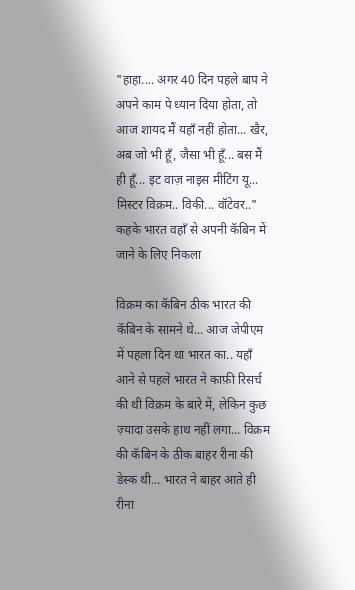"हाहा.... अगर 40 दिन पहले बाप ने अपने काम पे ध्यान दिया होता, तो आज शायद मैं यहाँ नहीं होता... खैर, अब जो भी हूँ, जैसा भी हूँ... बस मैं ही हूँ... इट वाज़ नाइस मीटिंग यू... मिस्टर विक्रम.. विकी... वॉटेवर.." कहके भारत वहाँ से अपनी कॅबिन में जाने के लिए निकला

विक्रम का कॅबिन ठीक भारत की कॅबिन के सामने थे... आज जेपीएम में पहला दिन था भारत का.. यहाँ आने से पहले भारत ने काफ़ी रिसर्च की थी विक्रम के बारे में, लेकिन कुछ ज़्यादा उसके हाथ नहीं लगा... विक्रम की कॅबिन के ठीक बाहर रीना की डेस्क थी... भारत ने बाहर आते ही रीना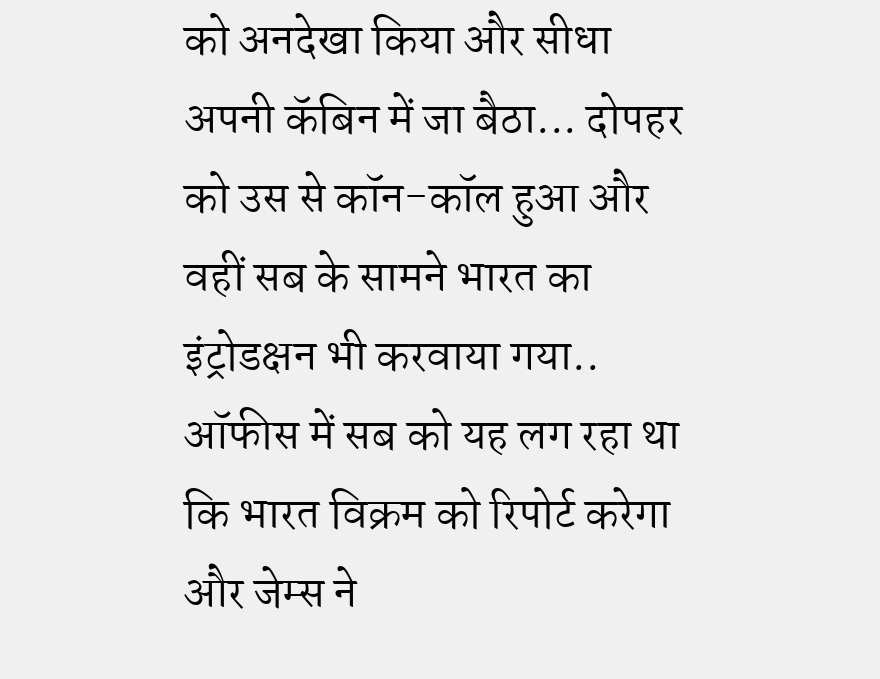को अनदेखा किया और सीधा अपनी कॅबिन में जा बैठा... दोपहर को उस से कॉन-कॉल हुआ और वहीं सब के सामने भारत का इंट्रोडक्षन भी करवाया गया.. ऑफीस में सब को यह लग रहा था कि भारत विक्रम को रिपोर्ट करेगा और जेम्स ने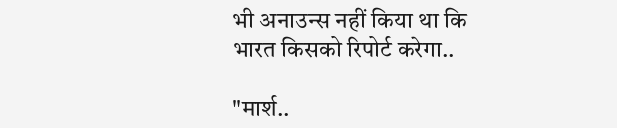भी अनाउन्स नहीं किया था कि भारत किसको रिपोर्ट करेगा..

"मार्श..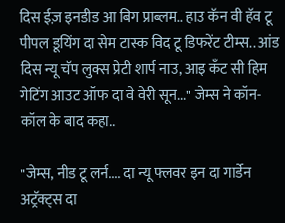दिस ईज़ इनडीड आ बिग प्राब्लम.. हाउ कॅन वी हॅव टू पीपल डूयिंग दा सेम टास्क विद टू डिफरेंट टीम्स.. आंड दिस न्यू चॅप लुक्स प्रेटी शार्प नाउ, आइ कॅंट सी हिम गेटिंग आउट ऑफ दा वे वेरी सून..." जेम्स ने कॉन-कॉल के बाद कहा..

"जेम्स, नीड टू लर्न.... दा न्यू फ्लवर इन दा गार्डेन अट्रॅक्ट्स दा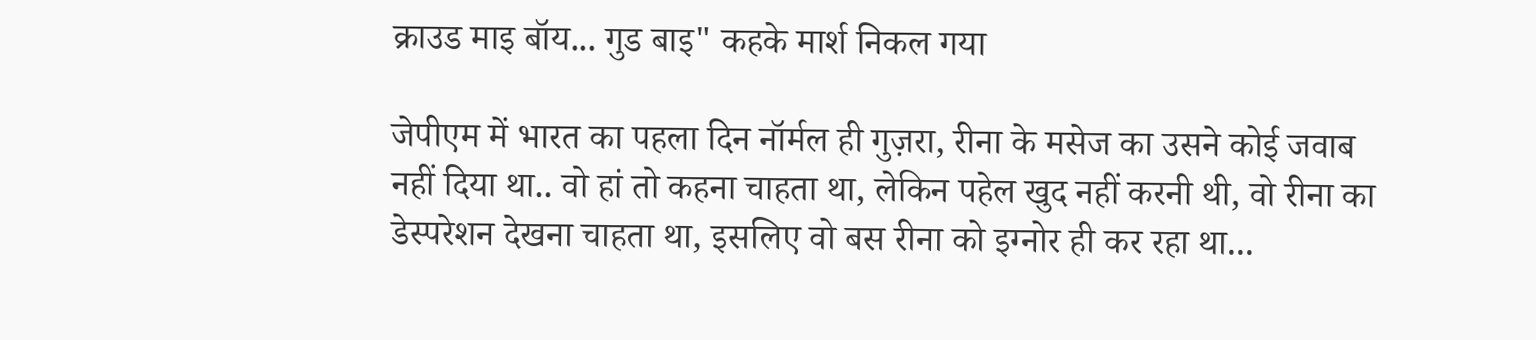क्राउड माइ बॉय... गुड बाइ" कहके मार्श निकल गया

जेपीएम में भारत का पहला दिन नॉर्मल ही गुज़रा, रीना के मसेज का उसने कोई जवाब नहीं दिया था.. वो हां तो कहना चाहता था, लेकिन पहेल खुद नहीं करनी थी, वो रीना का डेस्परेशन देखना चाहता था, इसलिए वो बस रीना को इग्नोर ही कर रहा था...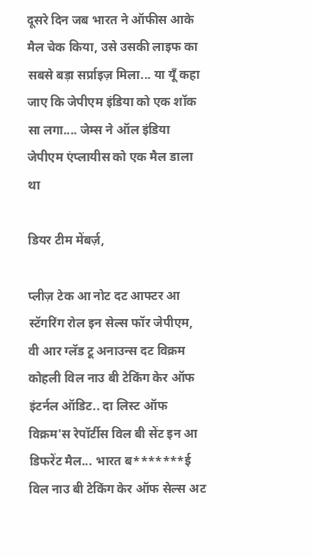दूसरे दिन जब भारत ने ऑफीस आके मैल चेक किया, उसे उसकी लाइफ का सबसे बड़ा सर्प्राइज़ मिला... या यूँ कहा जाए कि जेपीएम इंडिया को एक शॉक सा लगा.... जेम्स ने ऑल इंडिया जेपीएम एंप्लायीस को एक मैल डाला था

डियर टीम मेंबर्ज़,

प्लीज़ टेक आ नोट दट आफ्टर आ स्टॅगरिंग रोल इन सेल्स फॉर जेपीएम, वी आर ग्लॅड टू अनाउन्स दट विक्रम कोहली विल नाउ बी टेकिंग केर ऑफ इंटर्नल ऑडिट.. दा लिस्ट ऑफ विक्रम'स रेपॉर्टीस विल बी सेंट इन आ डिफरेंट मैल... भारत ब*******ई विल नाउ बी टेकिंग केर ऑफ सेल्स अट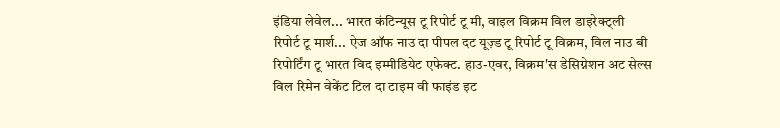इंडिया लेवेल... भारत कंटिन्यूस टू रिपोर्ट टू मी, वाइल विक्रम विल डाइरेक्ट्ली रिपोर्ट टू मार्श... ऐज ऑफ नाउ दा पीपल दट यूज़्ड टू रिपोर्ट टू विक्रम, विल नाउ बी रिपोर्टिंग टू भारत विद इम्मीडियेट एफेक्ट. हाउ-एवर, विक्रम'स डेसिग्नेशन अट सेल्स विल रिमेन वेकेंट टिल दा टाइम वी फाइंड इट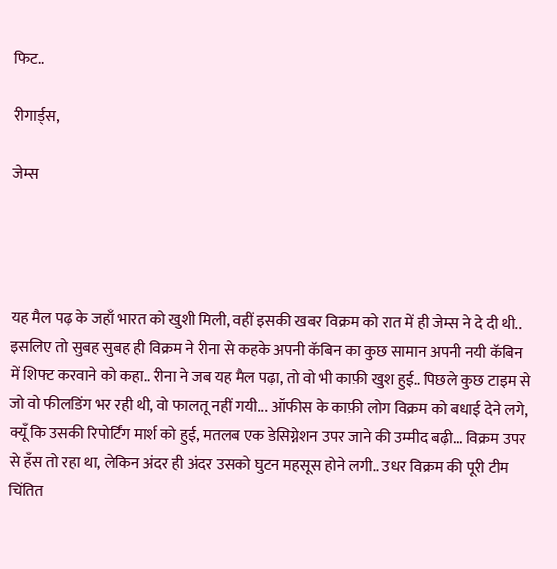फिट..

रीगार्ड्स,

जेम्स




यह मैल पढ़ के जहाँ भारत को खुशी मिली, वहीं इसकी खबर विक्रम को रात में ही जेम्स ने दे दी थी.. इसलिए तो सुबह सुबह ही विक्रम ने रीना से कहके अपनी कॅबिन का कुछ सामान अपनी नयी कॅबिन में शिफ्ट करवाने को कहा.. रीना ने जब यह मैल पढ़ा, तो वो भी काफ़ी खुश हुई.. पिछले कुछ टाइम से जो वो फीलडिंग भर रही थी, वो फालतू नहीं गयी... ऑफीस के काफ़ी लोग विक्रम को बधाई देने लगे, क्यूँ कि उसकी रिपोर्टिंग मार्श को हुई, मतलब एक डेसिग्नेशन उपर जाने की उम्मीद बढ़ी... विक्रम उपर से हँस तो रहा था, लेकिन अंदर ही अंदर उसको घुटन महसूस होने लगी.. उधर विक्रम की पूरी टीम चिंतित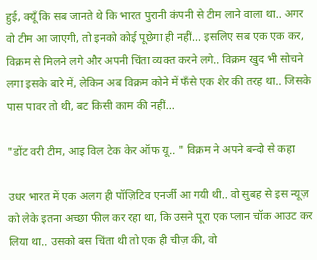हुई, क्यूँ कि सब जानते थे कि भारत पुरानी कंपनी से टीम लाने वाला था.. अगर वो टीम आ जाएगी, तो इनको कोई पूछेगा ही नहीं... इसलिए सब एक एक कर, विक्रम से मिलने लगे और अपनी चिंता व्यक्त करने लगे.. विक्रम खुद भी सोचने लगा इसके बारे में, लेकिन अब विक्रम कोने में फँसे एक शेर की तरह था.. जिसके पास पावर तो थी, बट किसी काम की नहीं...

"डोंट वरी टीम, आइ विल टेक केर ऑफ यू.. " विक्रम ने अपने बन्दो से कहा

उधर भारत में एक अलग ही पॉज़िटिव एनर्जी आ गयी थी.. वो सुबह से इस न्यूज़ को लेके इतना अच्छा फील कर रहा था, कि उसने पूरा एक प्लान चॉक आउट कर लिया था.. उसको बस चिंता थी तो एक ही चीज़ की, वो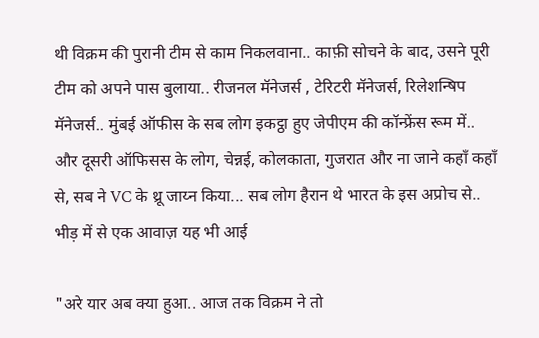थी विक्रम की पुरानी टीम से काम निकलवाना.. काफ़ी सोचने के बाद, उसने पूरी टीम को अपने पास बुलाया.. रीजनल मॅनेजर्स , टेरिटरी मॅनेजर्स, रिलेशन्षिप मॅनेजर्स.. मुंबई ऑफीस के सब लोग इकट्ठा हुए जेपीएम की कॉन्फ्रेंस रूम में.. और दूसरी ऑफिसस के लोग, चेन्नई, कोलकाता, गुजरात और ना जाने कहाँ कहाँ से, सब ने VC के थ्रू जाय्न किया... सब लोग हैरान थे भारत के इस अप्रोच से.. भीड़ में से एक आवाज़ यह भी आई

"अरे यार अब क्या हुआ.. आज तक विक्रम ने तो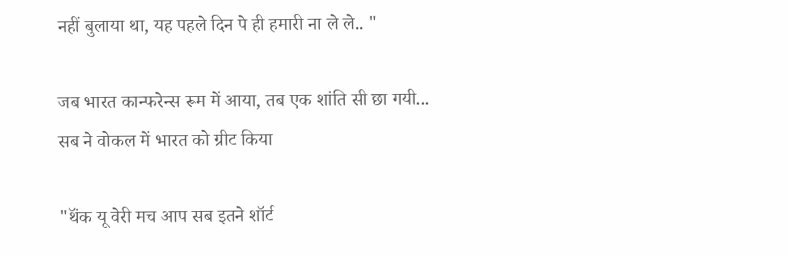नहीं बुलाया था, यह पहले दिन पे ही हमारी ना ले ले.. "

जब भारत कान्फरेन्स रूम में आया, तब एक शांति सी छा गयी... सब ने वोकल में भारत को ग्रीट किया

"थॅंक यू वेरी मच आप सब इतने शॉर्ट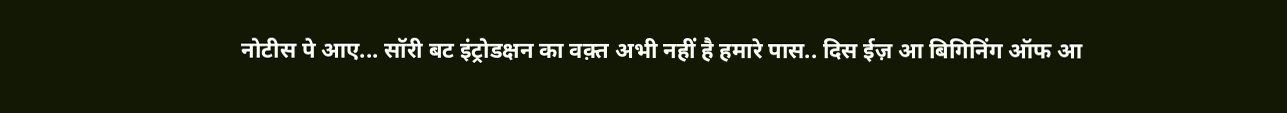नोटीस पे आए... सॉरी बट इंट्रोडक्षन का वक़्त अभी नहीं है हमारे पास.. दिस ईज़ आ बिगिनिंग ऑफ आ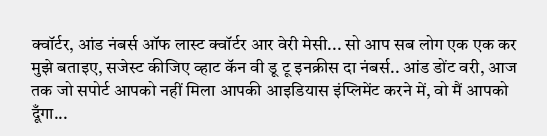क्वॉर्टर, आंड नंबर्स ऑफ लास्ट क्वॉर्टर आर वेरी मेसी... सो आप सब लोग एक एक कर मुझे बताइए, सजेस्ट कीजिए व्हाट कॅन वी डू टू इनक्रीस दा नंबर्स.. आंड डोंट वरी, आज तक जो सपोर्ट आपको नहीं मिला आपकी आइडियास इंप्लिमेंट करने में, वो मैं आपको दूँगा...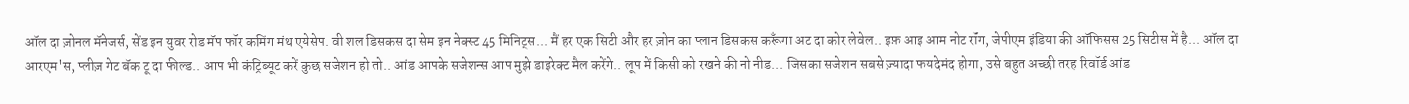ऑल दा ज़ोनल मॅनेजर्स, सेंड इन युवर रोड मॅप फॉर कमिंग मंथ एयेसेप. वी शल डिसकस दा सेम इन नेक्स्ट 45 मिनिट्स... मैं हर एक सिटी और हर ज़ोन का प्लान डिसकस करूँगा अट दा कोर लेवेल.. इफ़ आइ आम नोट रॉंग, जेपीएम इंडिया की ऑफिसस 25 सिटीस में है... ऑल दा आरएम'स, प्लीज़ गेट बॅक टू दा फील्ड.. आप भी कंट्रिब्यूट करें कुछ सजेशन हो तो.. आंड आपके सजेशन्स आप मुझे डाइरेक्ट मैल करेंगे.. लूप में किसी को रखने की नो नीड... जिसका सजेशन सबसे ज़्यादा फयदेमंद होगा, उसे बहुत अच्छी तरह रिवॉर्ड आंड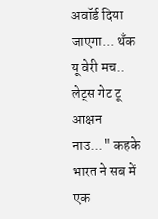अवॉर्ड दिया जाएगा... थॅंक यू वेरी मच.. लेट्स गेट टू आक्षन नाउ..." कहके भारत ने सब में एक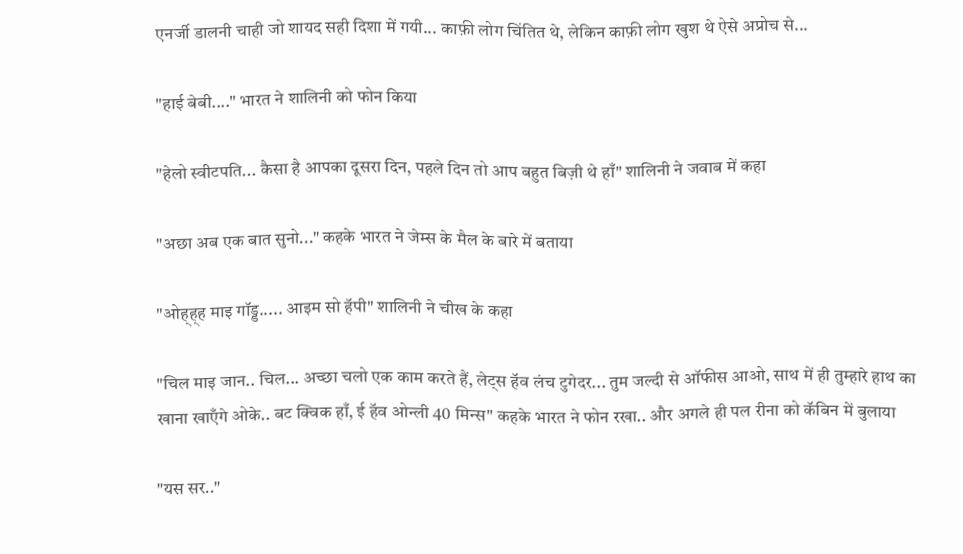एनर्जी डालनी चाही जो शायद सही दिशा में गयी... काफ़ी लोग चिंतित थे, लेकिन काफ़ी लोग खुश थे ऐसे अप्रोच से...

"हाई बेबी...." भारत ने शालिनी को फोन किया

"हेलो स्वीटपति... कैसा है आपका दूसरा दिन, पहले दिन तो आप बहुत बिज़ी थे हाँ" शालिनी ने जवाब में कहा

"अछा अब एक बात सुनो..." कहके भारत ने जेम्स के मैल के बारे में बताया

"ओह्ह्ह माइ गॉड्ड..... आइम सो हॅपी" शालिनी ने चीख के कहा

"चिल माइ जान.. चिल... अच्छा चलो एक काम करते हैं, लेट्स हॅव लंच टुगेदर... तुम जल्दी से ऑफीस आओ, साथ में ही तुम्हारे हाथ का खाना खाएँगे ओके.. बट क्विक हाँ, ई हॅव ओन्ली 40 मिन्स" कहके भारत ने फोन रखा.. और अगले ही पल रीना को कॅबिन में बुलाया

"यस सर.."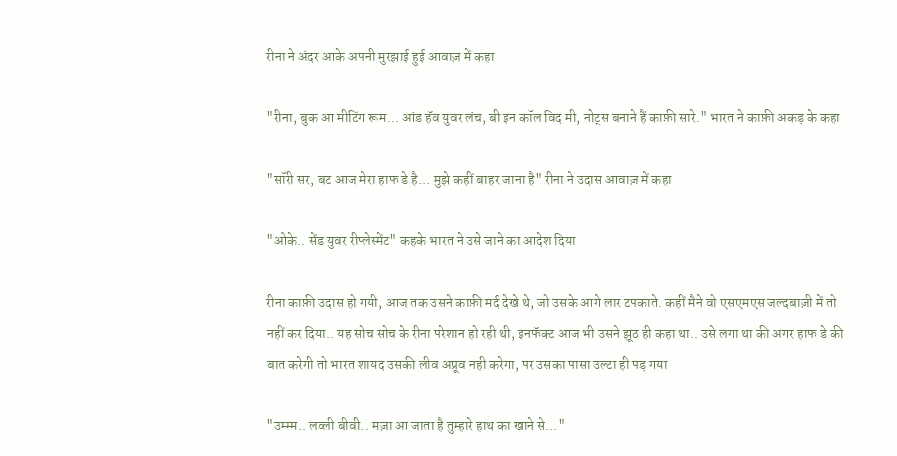रीना ने अंदर आके अपनी मुरझाई हुई आवाज़ में कहा

"रीना, बुक आ मीटिंग रूम... आंड हॅव युवर लंच, बी इन कॉल विद मी, नोट्स बनाने हैं काफ़ी सारे." भारत ने काफ़ी अकड़ के कहा

"सॉरी सर, बट आज मेरा हाफ डे है... मुझे कहीं बाहर जाना है" रीना ने उदास आवाज़ में कहा

"ओके.. सेंड युवर रीप्लेस्मेंट" कहके भारत ने उसे जाने का आदेश दिया

रीना काफ़ी उदास हो गयी, आज तक उसने काफ़ी मर्द देखे थे, जो उसके आगे लार टपकाते. कहीं मैने वो एसएमएस जल्दबाज़ी में तो नहीं कर दिया.. यह सोच सोच के रीना परेशान हो रही थी, इनफॅक्ट आज भी उसने झूठ ही कहा था.. उसे लगा था की अगर हाफ डे की बात करेगी तो भारत शायद उसकी लीव अप्रूव नही करेगा, पर उसका पासा उल्टा ही पड़ गया

"उम्म्म.. लव्ली बीवी.. मज़ा आ जाता है तुम्हारे हाथ का खाने से..."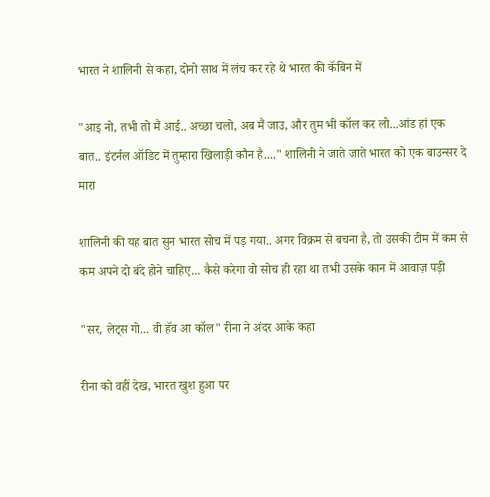भारत ने शालिनी से कहा, दोनो साथ में लंच कर रहे थे भारत की कॅबिन में

"आइ नो, तभी तो मैं आई.. अच्छा चलो, अब मैं जाउ, और तुम भी कॉल कर लो...आंड हां एक बात.. इंटर्नल ऑडिट में तुम्हारा खिलाड़ी कौन है...." शालिनी ने जाते जाते भारत को एक बाउन्सर दे मारा

शालिनी की यह बात सुन भारत सोच में पड़ गया.. अगर विक्रम से बचना है, तो उसकी टीम में कम से कम अपने दो बंदे होने चाहिए... कैसे करेगा वो सोच ही रहा था तभी उसके कान में आवाज़ पड़ी

"सर, लेट्स गो... वी हॅव आ कॉल" रीना ने अंदर आके कहा

रीना को वहीं देख, भारत खुश हुआ पर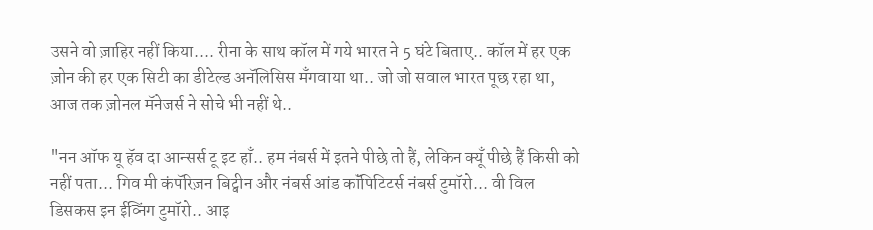उसने वो ज़ाहिर नहीं किया.... रीना के साथ कॉल में गये भारत ने 5 घंटे बिताए.. कॉल में हर एक ज़ोन की हर एक सिटी का डीटेल्ड अनॅलिसिस मँगवाया था.. जो जो सवाल भारत पूछ रहा था, आज तक ज़ोनल मॅनेजर्स ने सोचे भी नहीं थे..

"नन ऑफ यू हॅव दा आन्सर्स टू इट हाँ.. हम नंबर्स में इतने पीछे तो हैं, लेकिन क्यूँ पीछे हैं किसी को नहीं पता... गिव मी कंपॅरिज़न बिट्वीन और नंबर्स आंड कॉंपिटिटर्स नंबर्स टुमॉरो... वी विल डिसकस इन ईव्निंग टुमॉरो.. आइ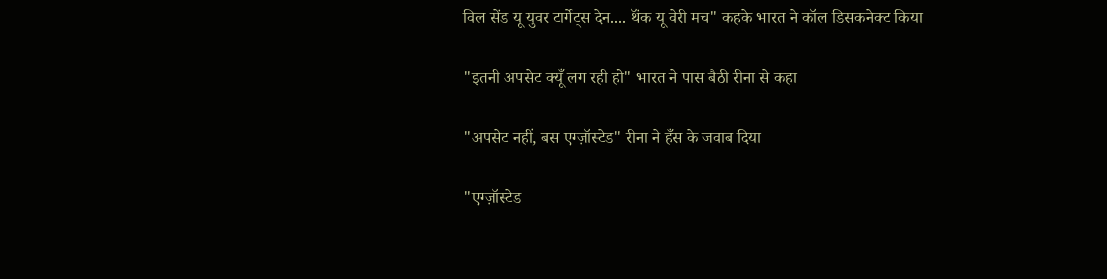विल सेंड यू युवर टार्गेट्स देन.... थॅंक यू वेरी मच" कहके भारत ने कॉल डिसकनेक्ट किया

"इतनी अपसेट क्यूँ लग रही हो" भारत ने पास बैठी रीना से कहा

"अपसेट नहीं, बस एग्ज़ॉस्टेड" रीना ने हँस के जवाब दिया

"एग्ज़ॉस्टेड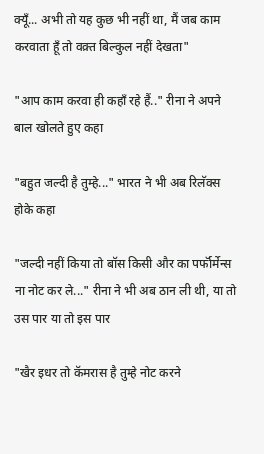क्यूँ... अभी तो यह कुछ भी नहीं था, मैं जब काम करवाता हूँ तो वक़्त बिल्कुल नहीं देखता"

"आप काम करवा ही कहाँ रहे हैं.." रीना ने अपने बाल खोलते हुए कहा

"बहुत जल्दी है तुम्हे..." भारत ने भी अब रिलॅक्स होके कहा

"जल्दी नहीं किया तो बॉस किसी और का पर्फॉर्मेन्स ना नोट कर ले..." रीना ने भी अब ठान ली थी, या तो उस पार या तो इस पार

"खैर इधर तो कॅमरास है तुम्हे नोट करने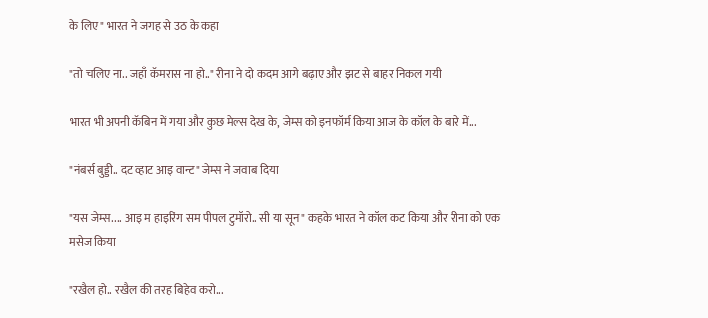के लिए" भारत ने जगह से उठ के कहा

"तो चलिए ना.. जहाँ कॅमरास ना हो.." रीना ने दो कदम आगे बढ़ाए और झट से बाहर निकल गयी

भारत भी अपनी कॅबिन में गया और कुछ मेल्स देख के, जेम्स को इनफॉर्म किया आज के कॉल के बारे में...

"नंबर्स बुड्डी.. दट व्हाट आइ वान्ट" जेम्स ने जवाब दिया

"यस जेम्स.... आइ म हाइरिंग सम पीपल टुमॉरो.. सी या सून" कहके भारत ने कॉल कट किया और रीना को एक मसेज किया

"रखैल हो.. रखैल की तरह बिहेव करो...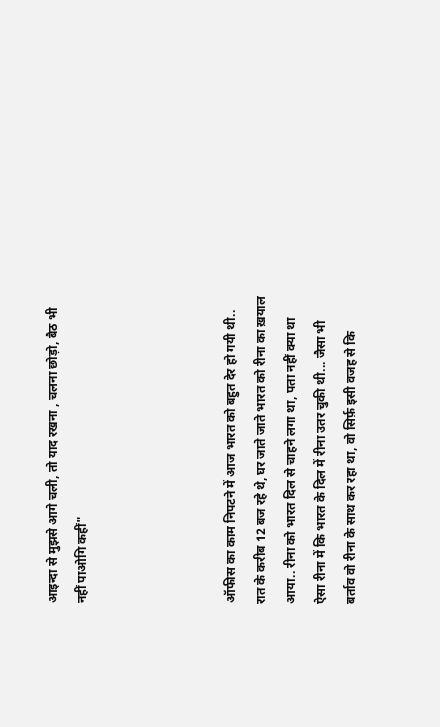आइन्दा से मुझसे आगे चली, तो याद रखना , चलना छोड़ो, बैठ भी नहीं पाओगि कहीं"




ऑफीस का काम निपटने में आज भारत को बहुत देर हो गयी थी.. रात के करीब 12 बज रहे थे, घर जाते जाते भारत को रीना का ख़याल आया.. रीना को भारत दिल से चाहने लगा था, पता नहीं क्या था ऐसा रीना में कि भारत के दिल में रीना उतर चुकी थी... जैसा भी बर्ताव वो रीना के साथ कर रहा था, वो सिर्फ़ इसी वजह से कि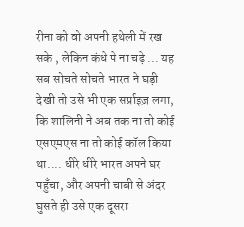रीना को वो अपनी हथेली में रख सके , लेकिन कंधे पे ना चढ़े ... यह सब सोचते सोचते भारत ने घड़ी देखी तो उसे भी एक सर्प्राइज़ लगा, कि शालिनी ने अब तक ना तो कोई एसएमएस ना तो कोई कॉल किया था.... धीरे धीरे भारत अपने घर पहुँचा, और अपनी चाबी से अंदर घुसते ही उसे एक दूसरा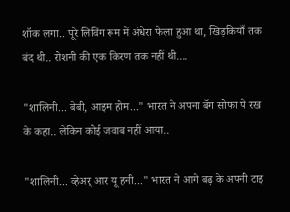शॉक लगा.. पूरे लिविंग रूम में अंधेरा फेला हुआ था, खिड़कियाँ तक बंद थी.. रोशनी की एक किरण तक नहीं थी....

"शालिनी... बेबी, आइम होम..." भारत ने अपना बॅग सोफा पे रख के कहा.. लेकिन कोई जवाब नहीं आया..

"शालिनी... व्हेअर् आर यू हनी..." भारत ने आगे बढ़ के अपनी टाइ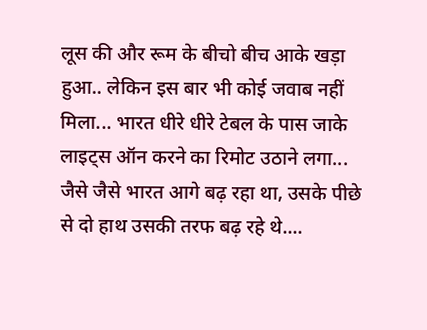लूस की और रूम के बीचो बीच आके खड़ा हुआ.. लेकिन इस बार भी कोई जवाब नहीं मिला... भारत धीरे धीरे टेबल के पास जाके लाइट्स ऑन करने का रिमोट उठाने लगा... जैसे जैसे भारत आगे बढ़ रहा था, उसके पीछे से दो हाथ उसकी तरफ बढ़ रहे थे....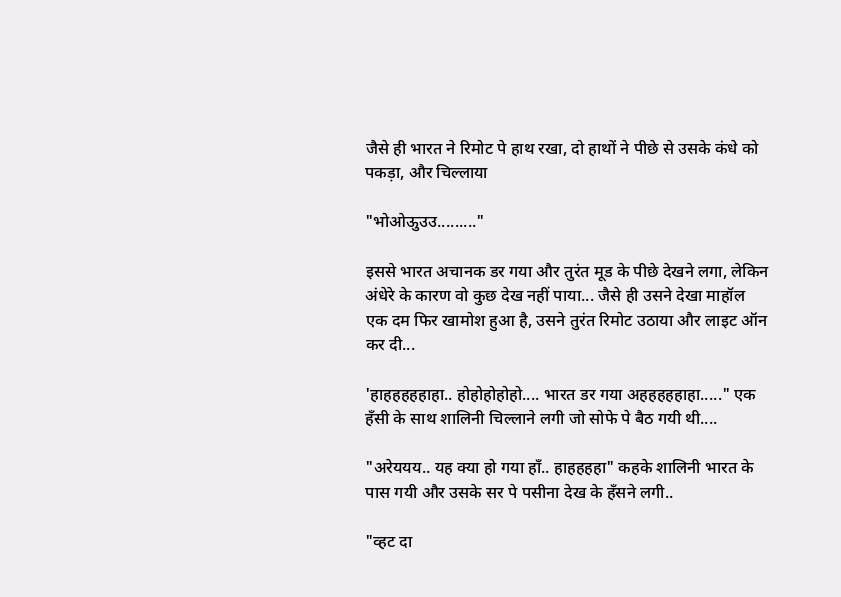जैसे ही भारत ने रिमोट पे हाथ रखा, दो हाथों ने पीछे से उसके कंधे को पकड़ा, और चिल्लाया

"भोओऊुउउ........."

इससे भारत अचानक डर गया और तुरंत मूड के पीछे देखने लगा, लेकिन अंधेरे के कारण वो कुछ देख नहीं पाया... जैसे ही उसने देखा माहॉल एक दम फिर खामोश हुआ है, उसने तुरंत रिमोट उठाया और लाइट ऑन कर दी...

'हाहहहहहाहा.. होहोहोहोहो.... भारत डर गया अहहहहहाहा....." एक हँसी के साथ शालिनी चिल्लाने लगी जो सोफे पे बैठ गयी थी....

"अरेययय.. यह क्या हो गया हाँ.. हाहहहहा" कहके शालिनी भारत के पास गयी और उसके सर पे पसीना देख के हँसने लगी..

"व्हट दा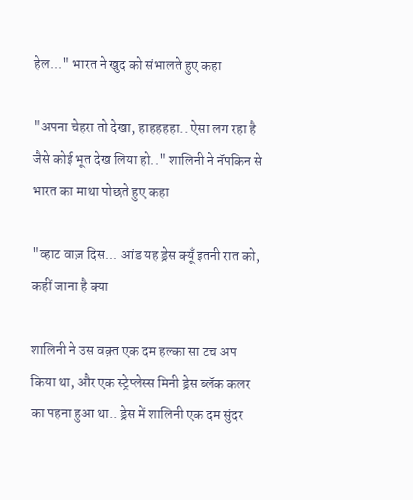हेल..." भारत ने खुद को संभालते हुए कहा

"अपना चेहरा तो देखा, हाहहहहा.. ऐसा लग रहा है जैसे कोई भूत देख लिया हो.." शालिनी ने नॅपकिन से भारत का माथा पोछते हुए कहा

"व्हाट वाज़ दिस... आंड यह ड्रेस क्यूँ इतनी रात को, कहीं जाना है क्या

शालिनी ने उस वक़्त एक दम हल्का सा टच अप किया था, और एक स्ट्रेप्लेस्स मिनी ड्रेस ब्लॅक कलर का पहना हुआ था.. ड्रेस में शालिनी एक दम सुंदर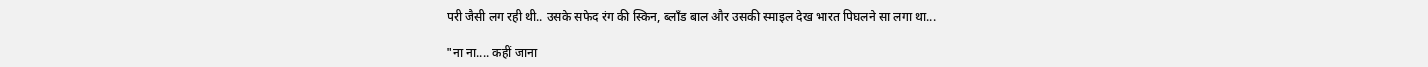परी जैसी लग रही थी.. उसके सफेद रंग की स्किन, ब्लॉंड बाल और उसकी स्माइल देख भारत पिघलने सा लगा था...

"ना ना.... कहीं जाना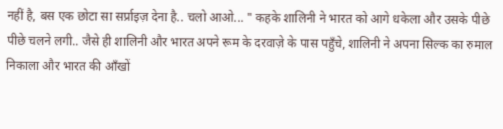नहीं है, बस एक छोटा सा सर्प्राइज़ देना है.. चलो आओ... " कहके शालिनी ने भारत को आगे धकेला और उसके पीछे पीछे चलने लगी.. जैसे ही शालिनी और भारत अपने रूम के दरवाज़े के पास पहुँचे, शालिनी ने अपना सिल्क का रुमाल निकाला और भारत की आँखों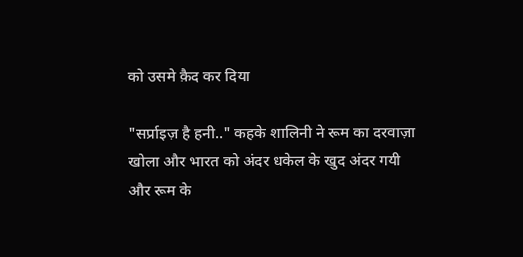को उसमे क़ैद कर दिया

"सर्प्राइज़ है हनी.." कहके शालिनी ने रूम का दरवाज़ा खोला और भारत को अंदर धकेल के खुद अंदर गयी और रूम के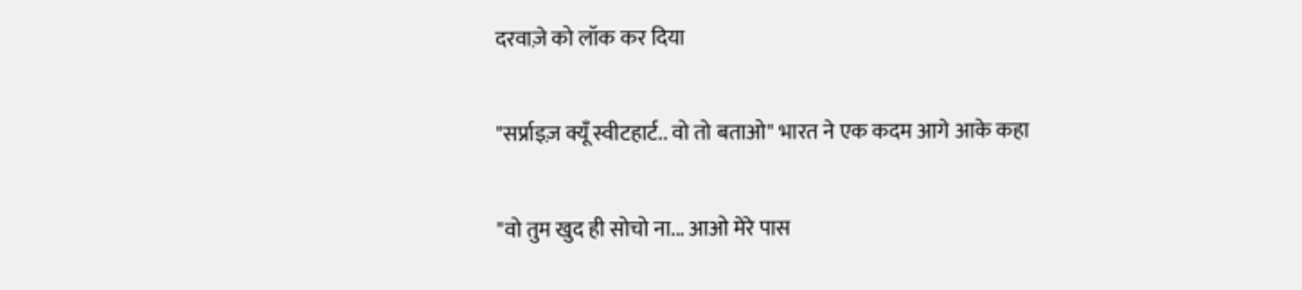दरवाज़े को लॉक कर दिया

"सर्प्राइज़ क्यूँ स्वीटहार्ट.. वो तो बताओ" भारत ने एक कदम आगे आके कहा

"वो तुम खुद ही सोचो ना... आओ मेरे पास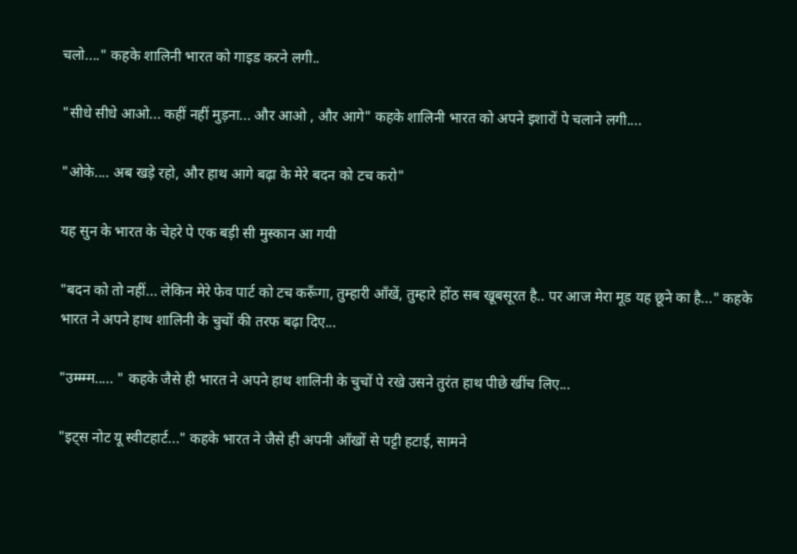चलो...." कहके शालिनी भारत को गाइड करने लगी..

"सीधे सीधे आओ... कहीं नहीं मुड़ना... और आओ , और आगे" कहके शालिनी भारत को अपने इशारों पे चलाने लगी....

"ओके.... अब खड़े रहो, और हाथ आगे बढ़ा के मेरे बदन को टच करो"

यह सुन के भारत के चेहरे पे एक बड़ी सी मुस्कान आ गयी

"बदन को तो नहीं... लेकिन मेरे फेव पार्ट को टच करूँगा, तुम्हारी आँखें, तुम्हारे होंठ सब खूबसूरत है.. पर आज मेरा मूड यह छूने का है..." कहके भारत ने अपने हाथ शालिनी के चुचों की तरफ बढ़ा दिए...

"उम्म्म्म..... " कहके जैसे ही भारत ने अपने हाथ शालिनी के चुचों पे रखे उसने तुरंत हाथ पीछे खींच लिए...

"इट्स नोट यू स्वीटहार्ट..." कहके भारत ने जैसे ही अपनी आँखों से पट्टी हटाई, सामने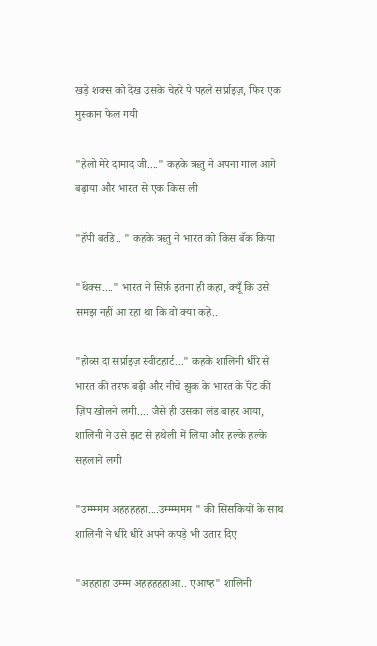खड़े शक्स को देख उसके चेहरे पे पहले सर्प्राइज़, फिर एक मुस्कान फेल गयी

"हेलो मेरे दामाद जी...." कहके ऋतु ने अपना गाल आगे बढ़ाया और भारत से एक किस ली

"हॅपी बर्तडे.. " कहके ऋतु ने भारत को किस बॅक किया

"थॅंक्स...." भारत ने सिर्फ़ इतना ही कहा, क्यूँ कि उसे समझ नहीं आ रहा था कि वो क्या कहे..

"होव्स दा सर्प्राइज़ स्वीटहार्ट..." कहके शालिनी धीरे से भारत की तरफ बढ़ी और नीचे झुक के भारत के पॅंट की ज़िप खोलने लगी.... जैसे ही उसका लंड बाहर आया, शालिनी ने उसे झट से हथेली में लिया और हल्के हल्के सहलाने लगी

"उम्म्म्मम अहहहहहा....उम्म्म्ममम " की सिसकियों के साथ शालिनी ने धीरे धीरे अपने कपड़े भी उतार दिए

"अहहाहा उम्म्म अहहहहहाआ.. एआष्ह" शालिनी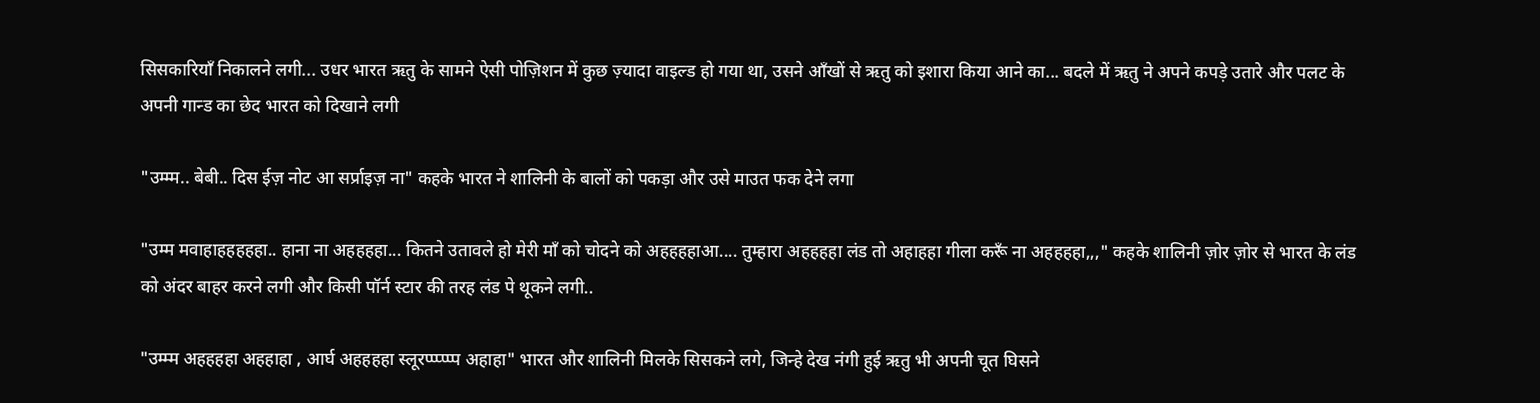सिसकारियाँ निकालने लगी... उधर भारत ऋतु के सामने ऐसी पोज़िशन में कुछ ज़्यादा वाइल्ड हो गया था, उसने आँखों से ऋतु को इशारा किया आने का... बदले में ऋतु ने अपने कपड़े उतारे और पलट के अपनी गान्ड का छेद भारत को दिखाने लगी

"उम्म्म.. बेबी.. दिस ईज़ नोट आ सर्प्राइज़ ना" कहके भारत ने शालिनी के बालों को पकड़ा और उसे माउत फक देने लगा

"उम्म मवाहाहहहहहा.. हाना ना अहहहहा... कितने उतावले हो मेरी माँ को चोदने को अहहहहाआ.... तुम्हारा अहहहहा लंड तो अहाहहा गीला करूँ ना अहहहहा,,," कहके शालिनी ज़ोर ज़ोर से भारत के लंड को अंदर बाहर करने लगी और किसी पॉर्न स्टार की तरह लंड पे थूकने लगी..

"उम्म्म अहहहहा अहहाहा , आर्घ अहहहहा स्लूरप्प्प्प्प्प अहाहा" भारत और शालिनी मिलके सिसकने लगे, जिन्हे देख नंगी हुई ऋतु भी अपनी चूत घिसने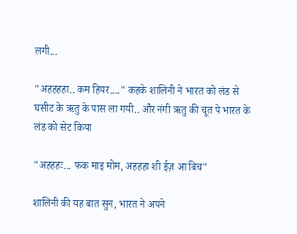लगी...

"अहहहहा.. कम हियर...." कहके शालिनी ने भारत को लंड से घसीट के ऋतु के पास ला गयी.. और नंगी ऋतु की चूत पे भारत के लंड को सेट किया

"अहहहः... फक माइ मोम, अहहहा शी ईज़ आ बिच"

शालिनी की यह बात सुन, भारत ने अपने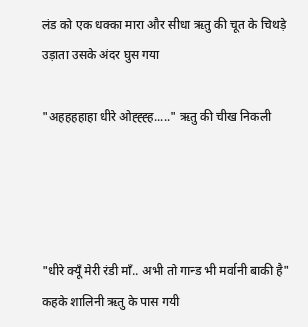लंड को एक धक्का मारा और सीधा ऋतु की चूत के चिथड़े उड़ाता उसके अंदर घुस गया

"अहहहहाहा धीरे ओह्ह्ह्ह....." ऋतु की चीख निकली




"धीरे क्यूँ मेरी रंडी माँ.. अभी तो गान्ड भी मर्वानी बाकी है" कहके शालिनी ऋतु के पास गयी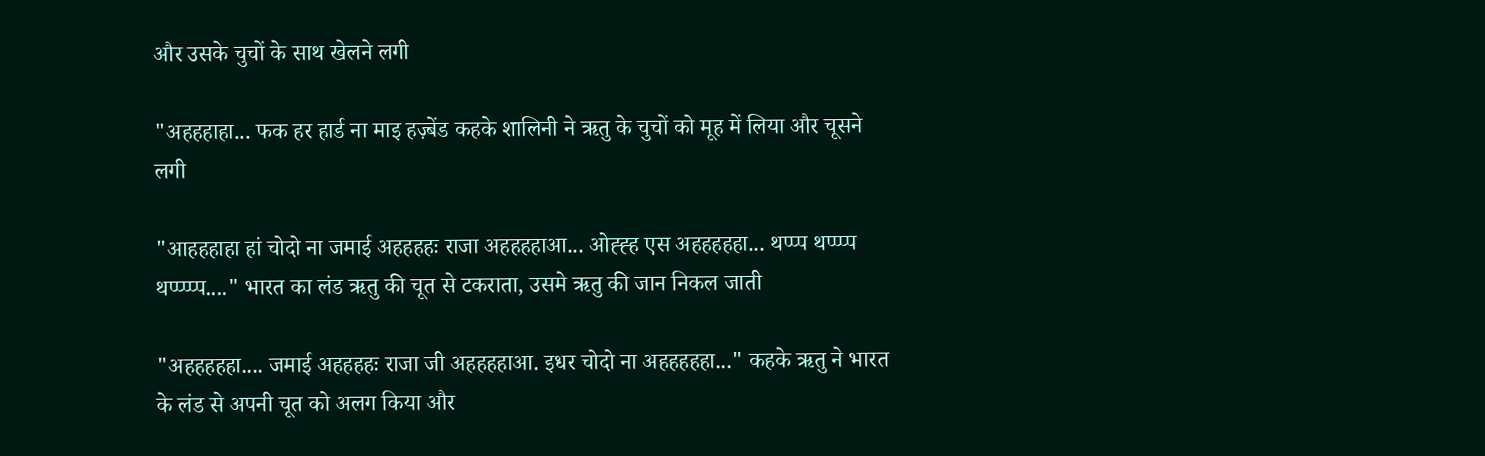और उसके चुचों के साथ खेलने लगी

"अहहहाहा... फक हर हार्ड ना माइ हज़्बेंड कहके शालिनी ने ऋतु के चुचों को मूह में लिया और चूसने लगी

"आहहहाहा हां चोदो ना जमाई अहहहहः राजा अहहहहाआ... ओह्ह्ह एस अहहहहहा... थप्प्प थप्प्प्प थप्प्प्प्प...." भारत का लंड ऋतु की चूत से टकराता, उसमे ऋतु की जान निकल जाती

"अहहहहहा.... जमाई अहहहहः राजा जी अहहहहाआ. इधर चोदो ना अहहहहहा..." कहके ऋतु ने भारत के लंड से अपनी चूत को अलग किया और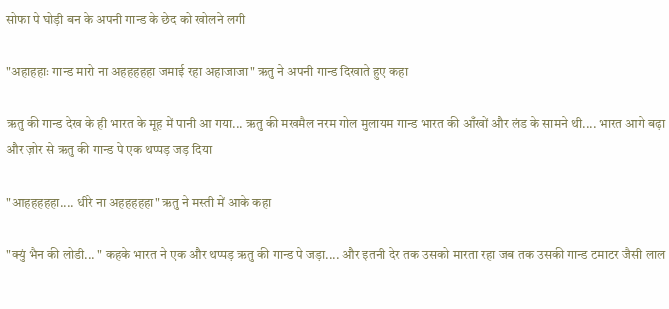सोफा पे घोड़ी बन के अपनी गान्ड के छेद को खोलने लगी

"अहाहहाः गान्ड मारो ना अहहहहहा जमाई रहा अहाजाजा" ऋतु ने अपनी गान्ड दिखाते हुए कहा

ऋतु की गान्ड देख के ही भारत के मूह में पानी आ गया... ऋतु की मखमैल नरम गोल मुलायम गान्ड भारत की आँखों और लंड के सामने थी.... भारत आगे बढ़ा और ज़ोर से ऋतु की गान्ड पे एक थप्पड़ जड़ दिया

"आहहहहहा.... धीरे ना अहहहहहा" ऋतु ने मस्ती में आके कहा

"क्युं भैन की लोडी... " कहके भारत ने एक और थप्पड़ ऋतु की गान्ड पे जड़ा.... और इतनी देर तक उसको मारता रहा जब तक उसकी गान्ड टमाटर जैसी लाल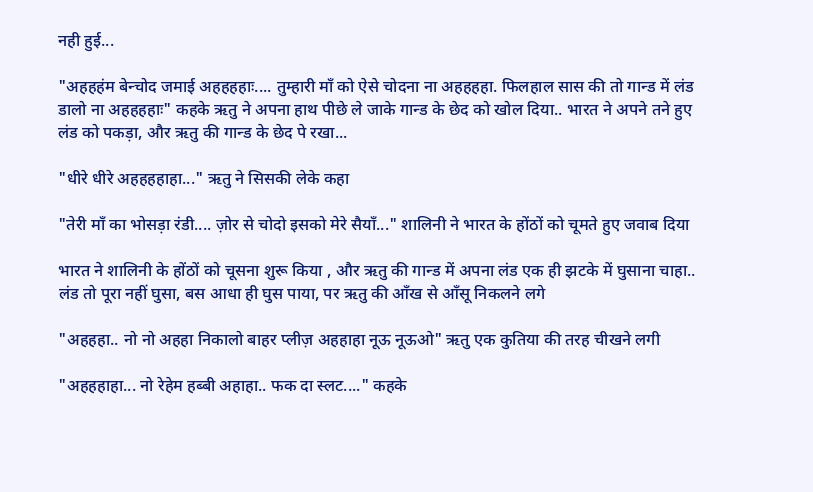नही हुई...

"अहहहंम बेन्चोद जमाई अहहहहाः.... तुम्हारी माँ को ऐसे चोदना ना अहहहहा. फिलहाल सास की तो गान्ड में लंड डालो ना अहहहहाः" कहके ऋतु ने अपना हाथ पीछे ले जाके गान्ड के छेद को खोल दिया.. भारत ने अपने तने हुए लंड को पकड़ा, और ऋतु की गान्ड के छेद पे रखा...

"धीरे धीरे अहहहहाहा..." ऋतु ने सिसकी लेके कहा

"तेरी माँ का भोसड़ा रंडी.... ज़ोर से चोदो इसको मेरे सैयाँ..." शालिनी ने भारत के होंठों को चूमते हुए जवाब दिया

भारत ने शालिनी के होंठों को चूसना शुरू किया , और ऋतु की गान्ड में अपना लंड एक ही झटके में घुसाना चाहा.. लंड तो पूरा नहीं घुसा, बस आधा ही घुस पाया, पर ऋतु की आँख से आँसू निकलने लगे

"अहहहा.. नो नो अहहा निकालो बाहर प्लीज़ अहहाहा नूऊ नूऊओ" ऋतु एक कुतिया की तरह चीखने लगी

"अहहहाहा... नो रेहेम हब्बी अहाहा.. फक दा स्लट...." कहके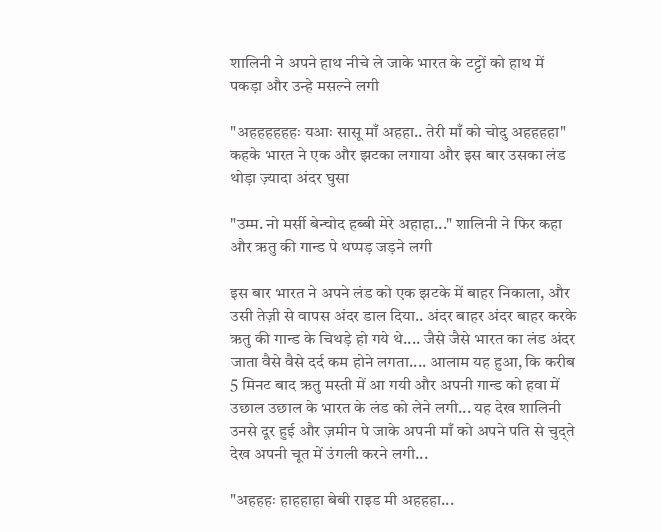शालिनी ने अपने हाथ नीचे ले जाके भारत के टट्टों को हाथ में पकड़ा और उन्हे मसल्ने लगी

"अहहहहहहः यआः सासू माँ अहहा.. तेरी माँ को चोदु अहहहहा" कहके भारत ने एक और झटका लगाया और इस बार उसका लंड थोड़ा ज़्यादा अंदर घुसा

"उम्म. नो मर्सी बेन्चोद हब्बी मेरे अहाहा..." शालिनी ने फिर कहा और ऋतु की गान्ड पे थप्पड़ जड़ने लगी

इस बार भारत ने अपने लंड को एक झटके में बाहर निकाला, और उसी तेज़ी से वापस अंदर डाल दिया.. अंदर बाहर अंदर बाहर करके ऋतु की गान्ड के चिथड़े हो गये थे.... जैसे जैसे भारत का लंड अंदर जाता वैसे वैसे दर्द कम होने लगता.... आलाम यह हुआ, कि करीब 5 मिनट बाद ऋतु मस्ती में आ गयी और अपनी गान्ड को हवा में उछाल उछाल के भारत के लंड को लेने लगी... यह देख शालिनी उनसे दूर हुई और ज़मीन पे जाके अपनी माँ को अपने पति से चुद्ते देख अपनी चूत में उंगली करने लगी...

"अहहहः हाहहाहा बेबी राइड मी अहहहा...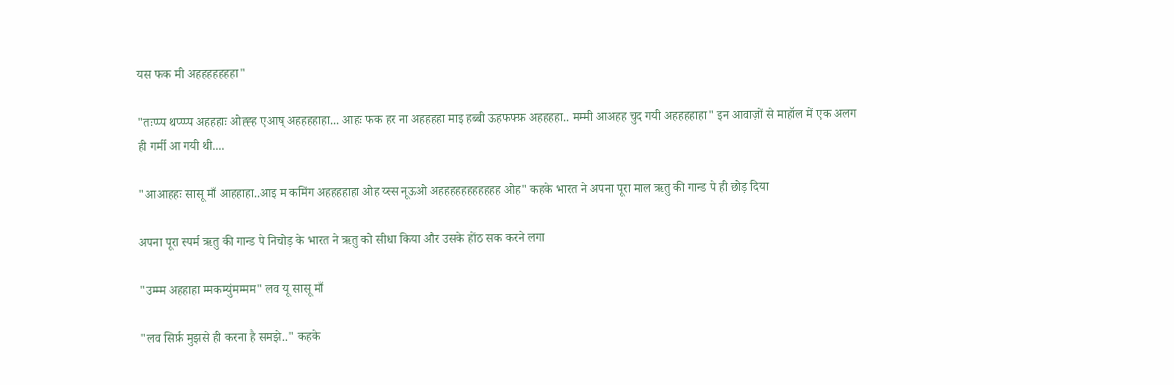यस फक मी अहहहहहहहा"

"तःप्प्प थप्प्प्प अहहहाः ओह्ह्ह एआष् अहहहहाहा... आहः फक हर ना अहहहहा माइ हब्बी ऊहफफ्फ़ अहहहहा.. मम्मी आअहह चुद गयी अहहहहाहा" इन आवाज़ों से माहॉल में एक अलग ही गर्मी आ गयी थी....

"आआहहः सासू माँ आहहाहा..आइ म कमिंग अहहहहाहा ओह य्स्स नूऊओ अहहहहहहहहहहह ओह" कहके भारत ने अपना पूरा माल ऋतु की गान्ड पे ही छोड़ दिया

अपना पूरा स्पर्म ऋतु की गान्ड पे निचोड़ के भारत ने ऋतु को सीधा किया और उसके होंठ सक करने लगा

"उम्म्म अहहाहा म्मकम्युंमम्मम" लव यू सासू माँ

"लव सिर्फ़ मुझसे ही करना है समझे.." कहके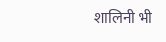शालिनी भी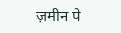ज़मीन पे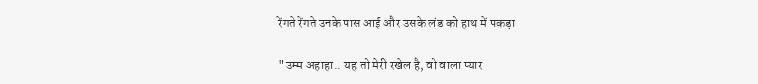रेंगते रेंगते उनके पास आई और उसके लंड को हाथ में पकड़ा

"उम्म अहाहा.. यह तो मेरी रखेल है, वो वाला प्यार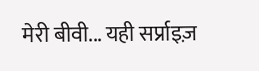मेरी बीवी... यही सर्प्राइज़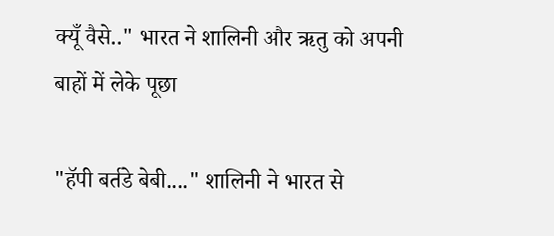क्यूँ वैसे.." भारत ने शालिनी और ऋतु को अपनी बाहों में लेके पूछा

"हॅपी बर्तडे बेबी...." शालिनी ने भारत से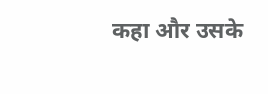कहा और उसके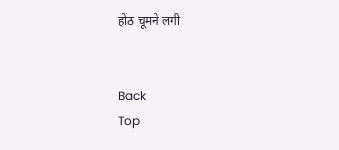होंठ चूमने लगी


Back
Top